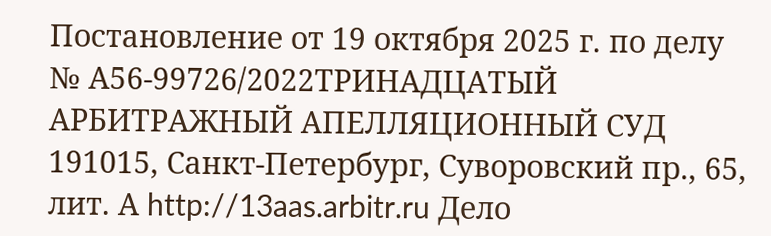Постановление от 19 октября 2025 г. по делу № А56-99726/2022ТРИНАДЦАТЫЙ АРБИТРАЖНЫЙ АПЕЛЛЯЦИОННЫЙ СУД 191015, Санкт-Петербург, Суворовский пр., 65, лит. А http://13aas.arbitr.ru Дело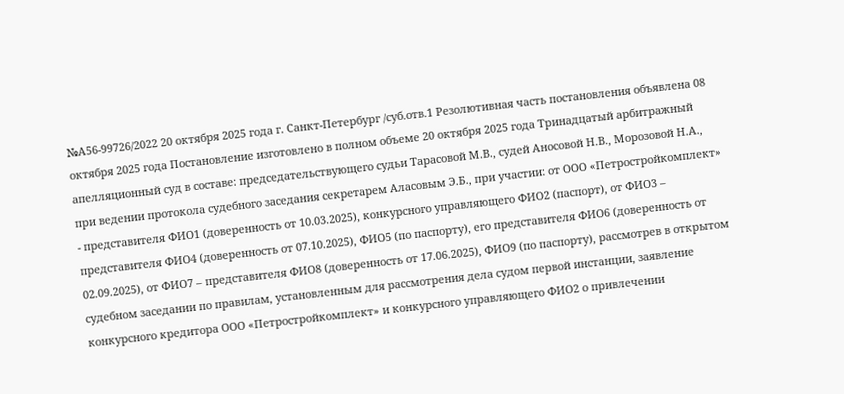№А56-99726/2022 20 октября 2025 года г. Санкт-Петербург /суб.отв.1 Резолютивная часть постановления объявлена 08 октября 2025 года Постановление изготовлено в полном объеме 20 октября 2025 года Тринадцатый арбитражный апелляционный суд в составе: председательствующего судьи Тарасовой М.В., судей Аносовой Н.В., Морозовой Н.А., при ведении протокола судебного заседания секретарем Аласовым Э.Б., при участии: от ООО «Петростройкомплект» - представителя ФИО1 (доверенность от 10.03.2025), конкурсного управляющего ФИО2 (паспорт), от ФИО3 – представителя ФИО4 (доверенность от 07.10.2025), ФИО5 (по паспорту), его представителя ФИО6 (доверенность от 02.09.2025), от ФИО7 – представителя ФИО8 (доверенность от 17.06.2025), ФИО9 (по паспорту), рассмотрев в открытом судебном заседании по правилам, установленным для рассмотрения дела судом первой инстанции, заявление конкурсного кредитора ООО «Петростройкомплект» и конкурсного управляющего ФИО2 о привлечении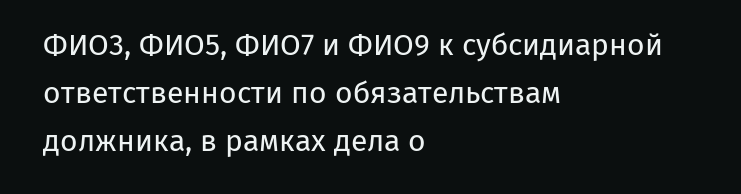ФИО3, ФИО5, ФИО7 и ФИО9 к субсидиарной ответственности по обязательствам должника, в рамках дела о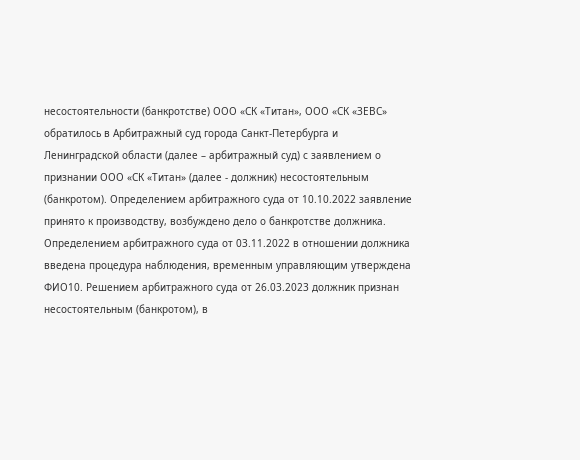несостоятельности (банкротстве) ООО «СК «Титан», ООО «СК «ЗЕВС» обратилось в Арбитражный суд города Санкт-Петербурга и Ленинградской области (далее – арбитражный суд) с заявлением о признании ООО «СК «Титан» (далее - должник) несостоятельным (банкротом). Определением арбитражного суда от 10.10.2022 заявление принято к производству, возбуждено дело о банкротстве должника. Определением арбитражного суда от 03.11.2022 в отношении должника введена процедура наблюдения, временным управляющим утверждена ФИО10. Решением арбитражного суда от 26.03.2023 должник признан несостоятельным (банкротом), в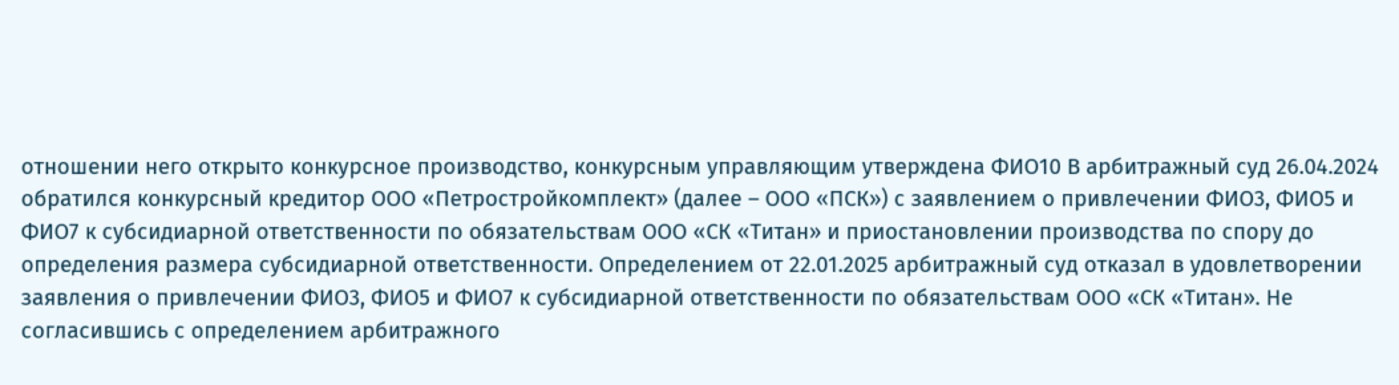отношении него открыто конкурсное производство, конкурсным управляющим утверждена ФИО10 В арбитражный суд 26.04.2024 обратился конкурсный кредитор ООО «Петростройкомплект» (далее – ООО «ПСК») с заявлением о привлечении ФИО3, ФИО5 и ФИО7 к субсидиарной ответственности по обязательствам ООО «СК «Титан» и приостановлении производства по спору до определения размера субсидиарной ответственности. Определением от 22.01.2025 арбитражный суд отказал в удовлетворении заявления о привлечении ФИО3, ФИО5 и ФИО7 к субсидиарной ответственности по обязательствам ООО «СК «Титан». Не согласившись с определением арбитражного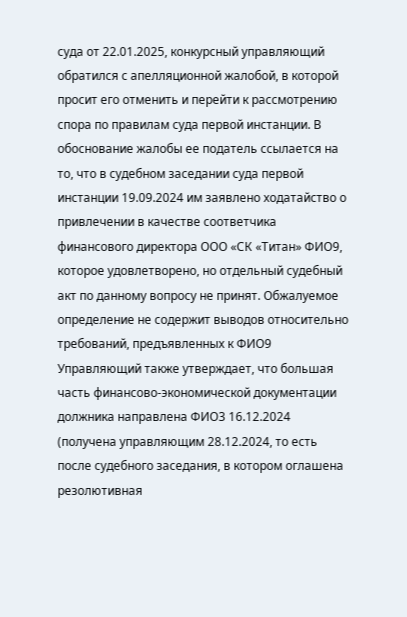суда от 22.01.2025, конкурсный управляющий обратился с апелляционной жалобой, в которой просит его отменить и перейти к рассмотрению спора по правилам суда первой инстанции. В обоснование жалобы ее податель ссылается на то, что в судебном заседании суда первой инстанции 19.09.2024 им заявлено ходатайство о привлечении в качестве соответчика финансового директора ООО «СК «Титан» ФИО9, которое удовлетворено, но отдельный судебный акт по данному вопросу не принят. Обжалуемое определение не содержит выводов относительно требований, предъявленных к ФИО9 Управляющий также утверждает, что большая часть финансово-экономической документации должника направлена ФИО3 16.12.2024 (получена управляющим 28.12.2024, то есть после судебного заседания, в котором оглашена резолютивная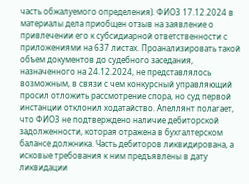часть обжалуемого определения). ФИО3 17.12.2024 в материалы дела приобщен отзыв на заявление о привлечении его к субсидиарной ответственности с приложениями на 637 листах. Проанализировать такой объем документов до судебного заседания, назначенного на 24.12.2024, не представлялось возможным, в связи с чем конкурсный управляющий просил отложить рассмотрение спора, но суд первой инстанции отклонил ходатайство. Апеллянт полагает, что ФИО3 не подтверждено наличие дебиторской задолженности, которая отражена в бухгалтерском балансе должника. Часть дебиторов ликвидирована, а исковые требования к ним предъявлены в дату ликвидации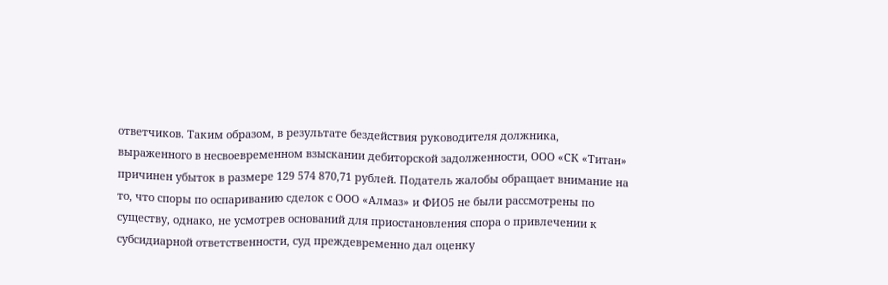ответчиков. Таким образом, в результате бездействия руководителя должника, выраженного в несвоевременном взыскании дебиторской задолженности, ООО «СК «Титан» причинен убыток в размере 129 574 870,71 рублей. Податель жалобы обращает внимание на то, что споры по оспариванию сделок с ООО «Алмаз» и ФИО5 не были рассмотрены по существу, однако, не усмотрев оснований для приостановления спора о привлечении к субсидиарной ответственности, суд преждевременно дал оценку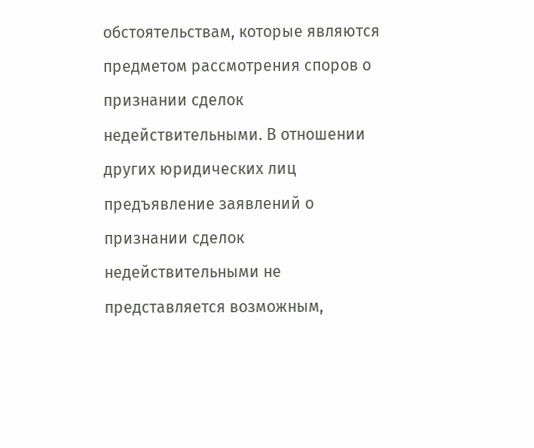обстоятельствам, которые являются предметом рассмотрения споров о признании сделок недействительными. В отношении других юридических лиц предъявление заявлений о признании сделок недействительными не представляется возможным,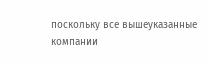поскольку все вышеуказанные компании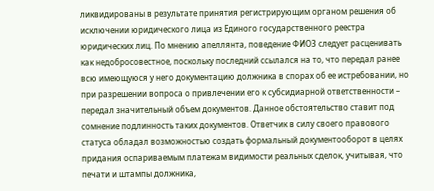ликвидированы в результате принятия регистрирующим органом решения об исключении юридического лица из Единого государственного реестра юридических лиц. По мнению апеллянта, поведение ФИО3 следует расценивать как недобросовестное, поскольку последний ссылался на то, что передал ранее всю имеющуюся у него документацию должника в спорах об ее истребовании, но при разрешении вопроса о привлечении его к субсидиарной ответственности – передал значительный объем документов. Данное обстоятельство ставит под сомнение подлинность таких документов. Ответчик в силу своего правового статуса обладал возможностью создать формальный документооборот в целях придания оспариваемым платежам видимости реальных сделок, учитывая, что печати и штампы должника,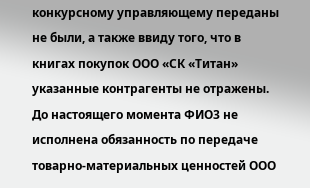конкурсному управляющему переданы не были, а также ввиду того, что в книгах покупок ООО «СК «Титан» указанные контрагенты не отражены. До настоящего момента ФИО3 не исполнена обязанность по передаче товарно-материальных ценностей ООО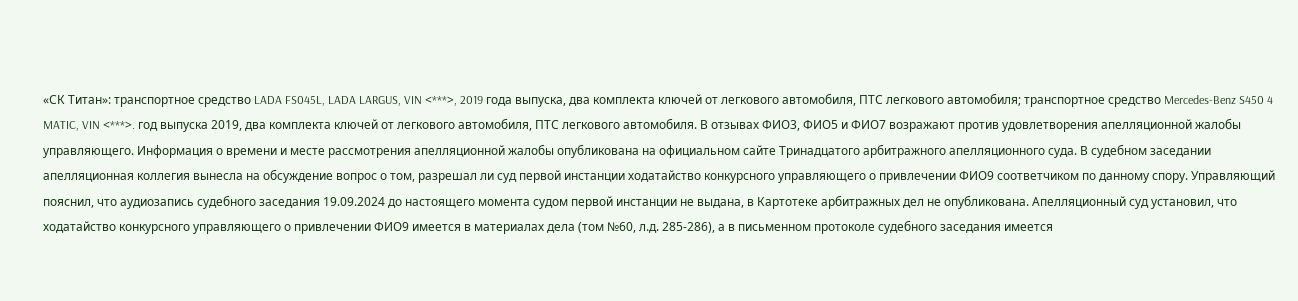«СК Титан»: транспортное средство LADA FS045L, LADA LARGUS, VIN <***>, 2019 года выпуска, два комплекта ключей от легкового автомобиля, ПТС легкового автомобиля; транспортное средство Mercedes-Benz S450 4 MATIC, VIN <***>. год выпуска 2019, два комплекта ключей от легкового автомобиля, ПТС легкового автомобиля. В отзывах ФИО3, ФИО5 и ФИО7 возражают против удовлетворения апелляционной жалобы управляющего. Информация о времени и месте рассмотрения апелляционной жалобы опубликована на официальном сайте Тринадцатого арбитражного апелляционного суда. В судебном заседании апелляционная коллегия вынесла на обсуждение вопрос о том, разрешал ли суд первой инстанции ходатайство конкурсного управляющего о привлечении ФИО9 соответчиком по данному спору. Управляющий пояснил, что аудиозапись судебного заседания 19.09.2024 до настоящего момента судом первой инстанции не выдана, в Картотеке арбитражных дел не опубликована. Апелляционный суд установил, что ходатайство конкурсного управляющего о привлечении ФИО9 имеется в материалах дела (том №60, л.д. 285-286), а в письменном протоколе судебного заседания имеется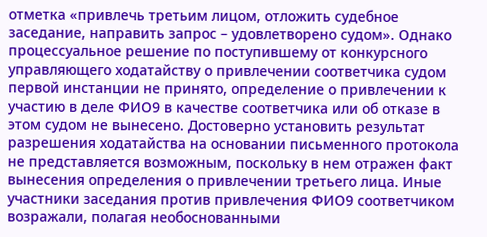отметка «привлечь третьим лицом, отложить судебное заседание, направить запрос – удовлетворено судом». Однако процессуальное решение по поступившему от конкурсного управляющего ходатайству о привлечении соответчика судом первой инстанции не принято, определение о привлечении к участию в деле ФИО9 в качестве соответчика или об отказе в этом судом не вынесено. Достоверно установить результат разрешения ходатайства на основании письменного протокола не представляется возможным, поскольку в нем отражен факт вынесения определения о привлечении третьего лица. Иные участники заседания против привлечения ФИО9 соответчиком возражали, полагая необоснованными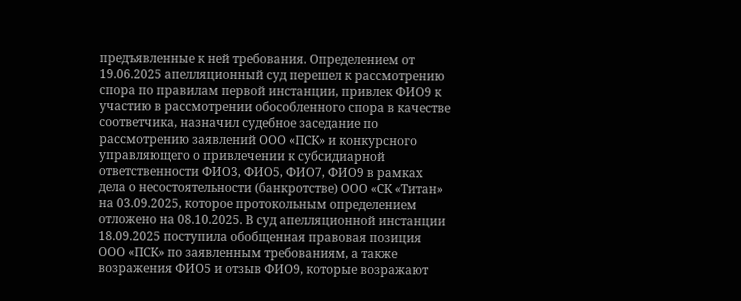предъявленные к ней требования. Определением от 19.06.2025 апелляционный суд перешел к рассмотрению спора по правилам первой инстанции, привлек ФИО9 к участию в рассмотрении обособленного спора в качестве соответчика, назначил судебное заседание по рассмотрению заявлений ООО «ПСК» и конкурсного управляющего о привлечении к субсидиарной ответственности ФИО3, ФИО5, ФИО7, ФИО9 в рамках дела о несостоятельности (банкротстве) ООО «СК «Титан» на 03.09.2025, которое протокольным определением отложено на 08.10.2025. В суд апелляционной инстанции 18.09.2025 поступила обобщенная правовая позиция ООО «ПСК» по заявленным требованиям, а также возражения ФИО5 и отзыв ФИО9, которые возражают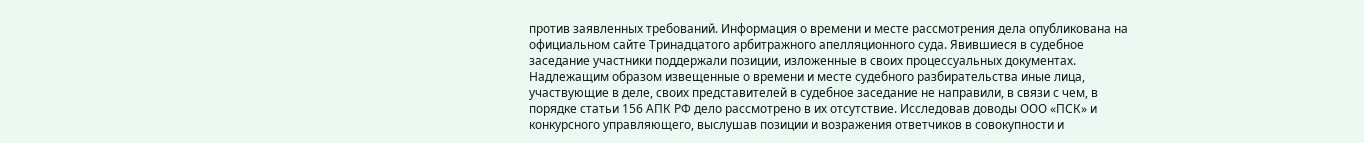против заявленных требований. Информация о времени и месте рассмотрения дела опубликована на официальном сайте Тринадцатого арбитражного апелляционного суда. Явившиеся в судебное заседание участники поддержали позиции, изложенные в своих процессуальных документах. Надлежащим образом извещенные о времени и месте судебного разбирательства иные лица, участвующие в деле, своих представителей в судебное заседание не направили, в связи с чем, в порядке статьи 156 АПК РФ дело рассмотрено в их отсутствие. Исследовав доводы ООО «ПСК» и конкурсного управляющего, выслушав позиции и возражения ответчиков в совокупности и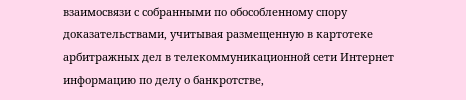взаимосвязи с собранными по обособленному спору доказательствами, учитывая размещенную в картотеке арбитражных дел в телекоммуникационной сети Интернет информацию по делу о банкротстве,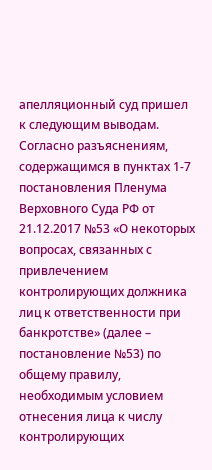апелляционный суд пришел к следующим выводам. Согласно разъяснениям, содержащимся в пунктах 1-7 постановления Пленума Верховного Суда РФ от 21.12.2017 №53 «О некоторых вопросах, связанных с привлечением контролирующих должника лиц к ответственности при банкротстве» (далее – постановление №53) по общему правилу, необходимым условием отнесения лица к числу контролирующих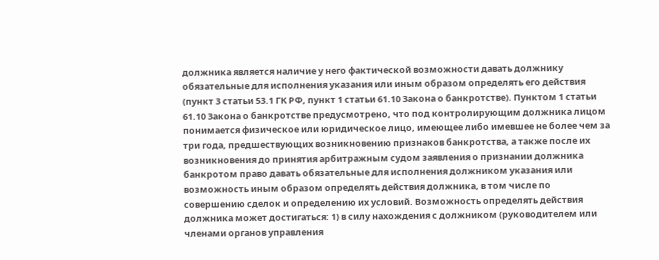должника является наличие у него фактической возможности давать должнику обязательные для исполнения указания или иным образом определять его действия (пункт 3 статьи 53.1 ГК РФ, пункт 1 статьи 61.10 Закона о банкротстве). Пунктом 1 статьи 61.10 Закона о банкротстве предусмотрено, что под контролирующим должника лицом понимается физическое или юридическое лицо, имеющее либо имевшее не более чем за три года, предшествующих возникновению признаков банкротства, а также после их возникновения до принятия арбитражным судом заявления о признании должника банкротом право давать обязательные для исполнения должником указания или возможность иным образом определять действия должника, в том числе по совершению сделок и определению их условий. Возможность определять действия должника может достигаться: 1) в силу нахождения с должником (руководителем или членами органов управления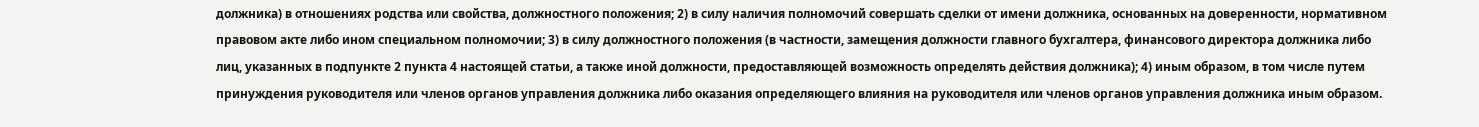должника) в отношениях родства или свойства, должностного положения; 2) в силу наличия полномочий совершать сделки от имени должника, основанных на доверенности, нормативном правовом акте либо ином специальном полномочии; 3) в силу должностного положения (в частности, замещения должности главного бухгалтера, финансового директора должника либо лиц, указанных в подпункте 2 пункта 4 настоящей статьи, а также иной должности, предоставляющей возможность определять действия должника); 4) иным образом, в том числе путем принуждения руководителя или членов органов управления должника либо оказания определяющего влияния на руководителя или членов органов управления должника иным образом.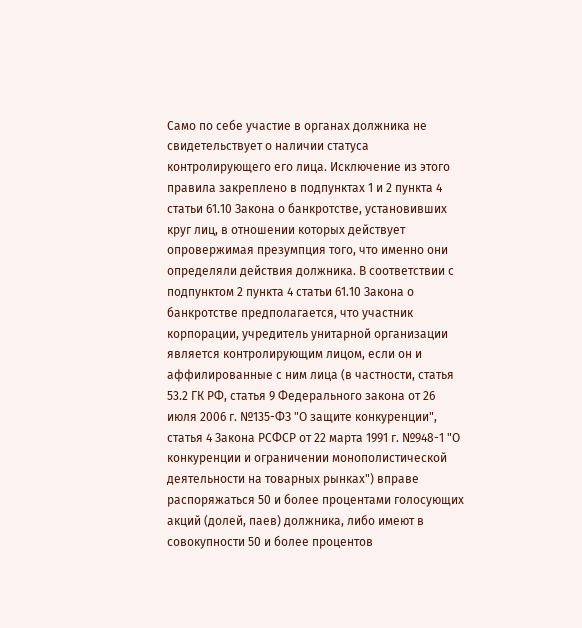Само по себе участие в органах должника не свидетельствует о наличии статуса контролирующего его лица. Исключение из этого правила закреплено в подпунктах 1 и 2 пункта 4 статьи 61.10 Закона о банкротстве, установивших круг лиц, в отношении которых действует опровержимая презумпция того, что именно они определяли действия должника. В соответствии с подпунктом 2 пункта 4 статьи 61.10 Закона о банкротстве предполагается, что участник корпорации, учредитель унитарной организации является контролирующим лицом, если он и аффилированные с ним лица (в частности, статья 53.2 ГК РФ, статья 9 Федерального закона от 26 июля 2006 г. №135-ФЗ "О защите конкуренции", статья 4 Закона РСФСР от 22 марта 1991 г. №948-1 "О конкуренции и ограничении монополистической деятельности на товарных рынках") вправе распоряжаться 50 и более процентами голосующих акций (долей, паев) должника, либо имеют в совокупности 50 и более процентов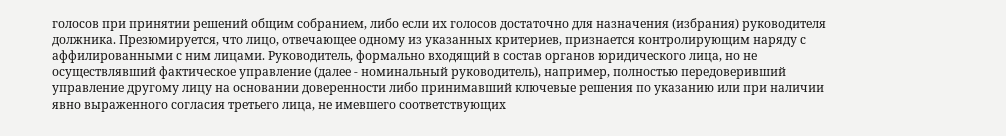голосов при принятии решений общим собранием, либо если их голосов достаточно для назначения (избрания) руководителя должника. Презюмируется, что лицо, отвечающее одному из указанных критериев, признается контролирующим наряду с аффилированными с ним лицами. Руководитель, формально входящий в состав органов юридического лица, но не осуществлявший фактическое управление (далее - номинальный руководитель), например, полностью передоверивший управление другому лицу на основании доверенности либо принимавший ключевые решения по указанию или при наличии явно выраженного согласия третьего лица, не имевшего соответствующих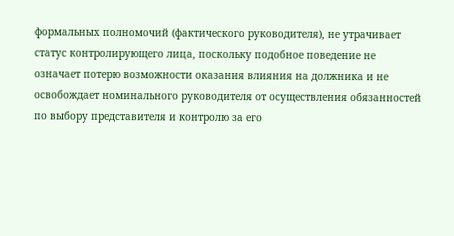формальных полномочий (фактического руководителя), не утрачивает статус контролирующего лица, поскольку подобное поведение не означает потерю возможности оказания влияния на должника и не освобождает номинального руководителя от осуществления обязанностей по выбору представителя и контролю за его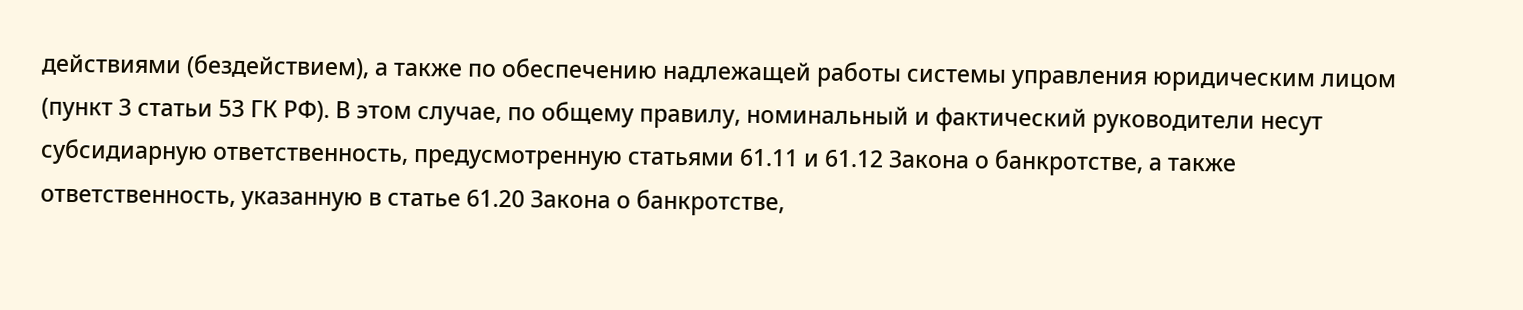действиями (бездействием), а также по обеспечению надлежащей работы системы управления юридическим лицом (пункт 3 статьи 53 ГК РФ). В этом случае, по общему правилу, номинальный и фактический руководители несут субсидиарную ответственность, предусмотренную статьями 61.11 и 61.12 Закона о банкротстве, а также ответственность, указанную в статье 61.20 Закона о банкротстве,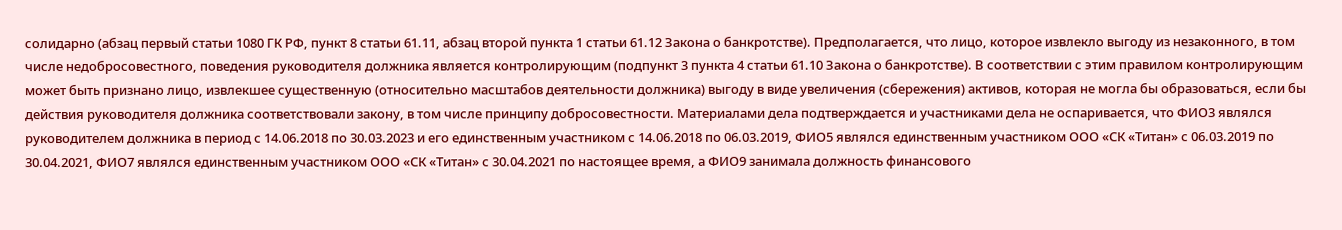солидарно (абзац первый статьи 1080 ГК РФ, пункт 8 статьи 61.11, абзац второй пункта 1 статьи 61.12 Закона о банкротстве). Предполагается, что лицо, которое извлекло выгоду из незаконного, в том числе недобросовестного, поведения руководителя должника является контролирующим (подпункт 3 пункта 4 статьи 61.10 Закона о банкротстве). В соответствии с этим правилом контролирующим может быть признано лицо, извлекшее существенную (относительно масштабов деятельности должника) выгоду в виде увеличения (сбережения) активов, которая не могла бы образоваться, если бы действия руководителя должника соответствовали закону, в том числе принципу добросовестности. Материалами дела подтверждается и участниками дела не оспаривается, что ФИО3 являлся руководителем должника в период с 14.06.2018 по 30.03.2023 и его единственным участником с 14.06.2018 по 06.03.2019, ФИО5 являлся единственным участником ООО «СК «Титан» с 06.03.2019 по 30.04.2021, ФИО7 являлся единственным участником ООО «СК «Титан» с 30.04.2021 по настоящее время, а ФИО9 занимала должность финансового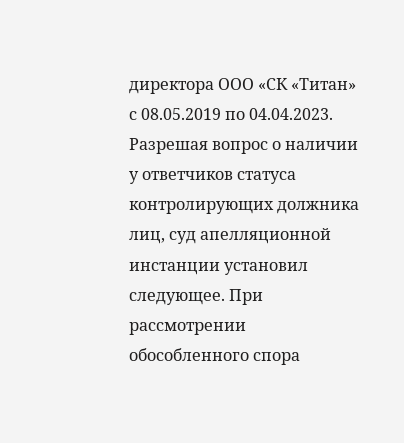директора ООО «СК «Титан» с 08.05.2019 по 04.04.2023. Разрешая вопрос о наличии у ответчиков статуса контролирующих должника лиц, суд апелляционной инстанции установил следующее. При рассмотрении обособленного спора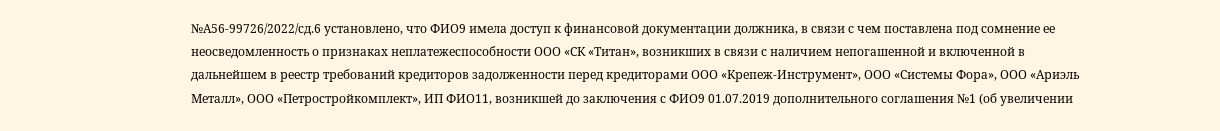№А56-99726/2022/сд.6 установлено, что ФИО9 имела доступ к финансовой документации должника, в связи с чем поставлена под сомнение ее неосведомленность о признаках неплатежеспособности ООО «СК «Титан», возникших в связи с наличием непогашенной и включенной в дальнейшем в реестр требований кредиторов задолженности перед кредиторами ООО «Крепеж-Инструмент», ООО «Системы Фора», ООО «Ариэль Металл», ООО «Петростройкомплект», ИП ФИО11, возникшей до заключения с ФИО9 01.07.2019 дополнительного соглашения №1 (об увеличении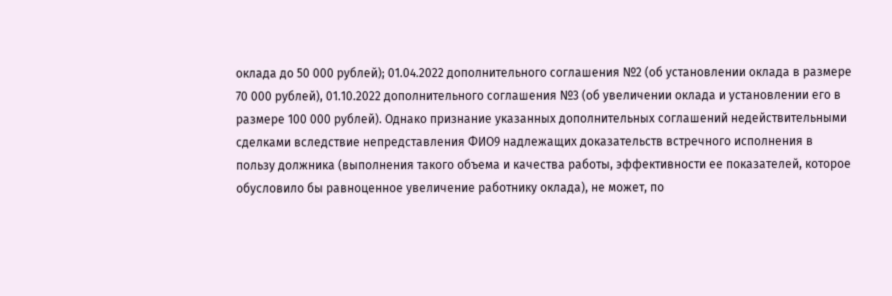оклада до 50 000 рублей); 01.04.2022 дополнительного соглашения №2 (об установлении оклада в размере 70 000 рублей), 01.10.2022 дополнительного соглашения №3 (об увеличении оклада и установлении его в размере 100 000 рублей). Однако признание указанных дополнительных соглашений недействительными сделками вследствие непредставления ФИО9 надлежащих доказательств встречного исполнения в пользу должника (выполнения такого объема и качества работы, эффективности ее показателей, которое обусловило бы равноценное увеличение работнику оклада), не может, по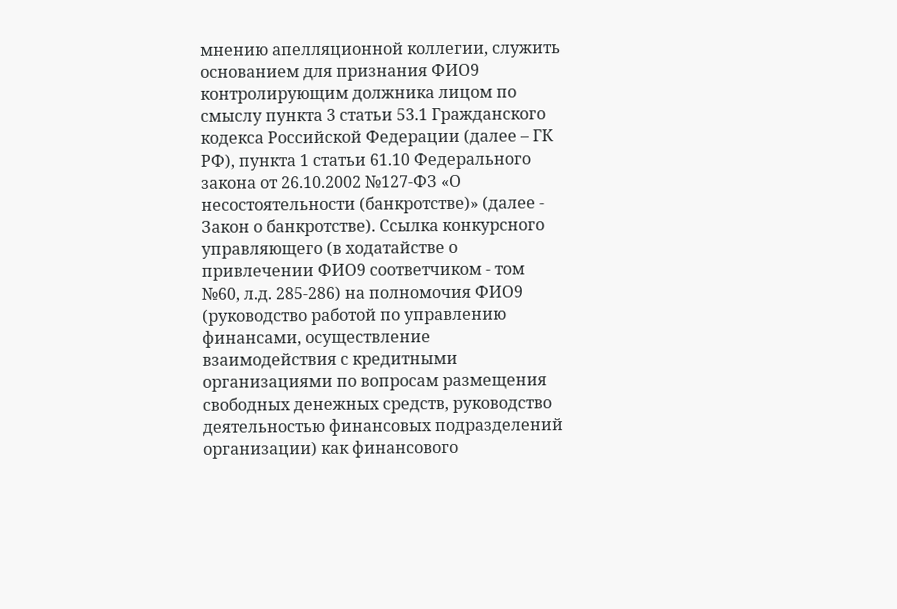мнению апелляционной коллегии, служить основанием для признания ФИО9 контролирующим должника лицом по смыслу пункта 3 статьи 53.1 Гражданского кодекса Российской Федерации (далее – ГК РФ), пункта 1 статьи 61.10 Федерального закона от 26.10.2002 №127-ФЗ «О несостоятельности (банкротстве)» (далее - Закон о банкротстве). Ссылка конкурсного управляющего (в ходатайстве о привлечении ФИО9 соответчиком - том №60, л.д. 285-286) на полномочия ФИО9 (руководство работой по управлению финансами, осуществление взаимодействия с кредитными организациями по вопросам размещения свободных денежных средств, руководство деятельностью финансовых подразделений организации) как финансового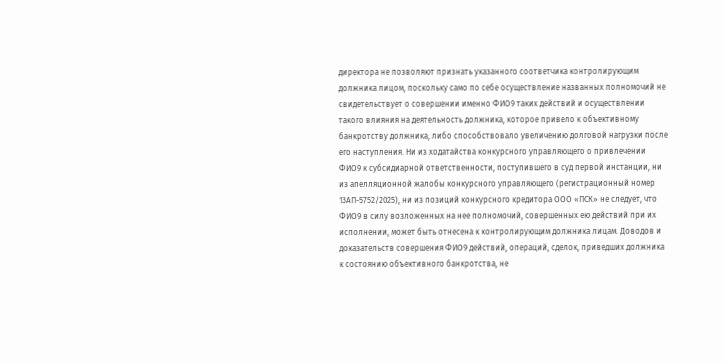директора не позволяют признать указанного соответчика контролирующим должника лицом, поскольку само по себе осуществление названных полномочий не свидетельствует о совершении именно ФИО9 таких действий и осуществлении такого влияния на деятельность должника, которое привело к объективному банкротству должника, либо способствовало увеличению долговой нагрузки после его наступления. Ни из ходатайства конкурсного управляющего о привлечении ФИО9 к субсидиарной ответственности, поступившего в суд первой инстанции, ни из апелляционной жалобы конкурсного управляющего (регистрационный номер 13АП-5752/2025), ни из позиций конкурсного кредитора ООО «ПСК» не следует, что ФИО9 в силу возложенных на нее полномочий, совершенных ею действий при их исполнении, может быть отнесена к контролирующим должника лицам. Доводов и доказательств совершения ФИО9 действий, операций, сделок, приведших должника к состоянию объективного банкротства, не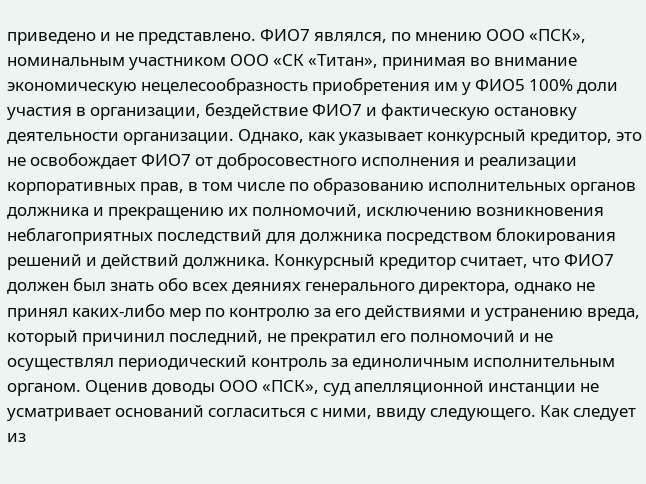приведено и не представлено. ФИО7 являлся, по мнению ООО «ПСК», номинальным участником ООО «СК «Титан», принимая во внимание экономическую нецелесообразность приобретения им у ФИО5 100% доли участия в организации, бездействие ФИО7 и фактическую остановку деятельности организации. Однако, как указывает конкурсный кредитор, это не освобождает ФИО7 от добросовестного исполнения и реализации корпоративных прав, в том числе по образованию исполнительных органов должника и прекращению их полномочий, исключению возникновения неблагоприятных последствий для должника посредством блокирования решений и действий должника. Конкурсный кредитор считает, что ФИО7 должен был знать обо всех деяниях генерального директора, однако не принял каких-либо мер по контролю за его действиями и устранению вреда, который причинил последний, не прекратил его полномочий и не осуществлял периодический контроль за единоличным исполнительным органом. Оценив доводы ООО «ПСК», суд апелляционной инстанции не усматривает оснований согласиться с ними, ввиду следующего. Как следует из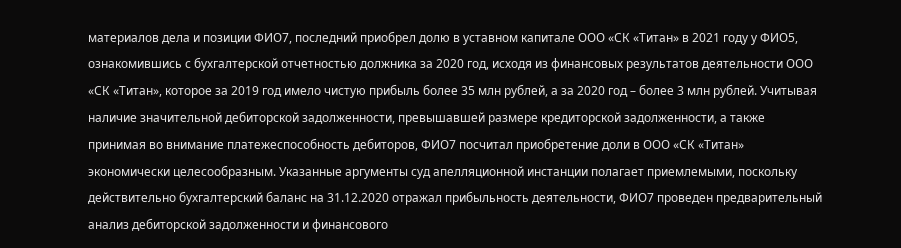материалов дела и позиции ФИО7, последний приобрел долю в уставном капитале ООО «СК «Титан» в 2021 году у ФИО5, ознакомившись с бухгалтерской отчетностью должника за 2020 год, исходя из финансовых результатов деятельности ООО «СК «Титан», которое за 2019 год имело чистую прибыль более 35 млн рублей, а за 2020 год – более 3 млн рублей. Учитывая наличие значительной дебиторской задолженности, превышавшей размере кредиторской задолженности, а также принимая во внимание платежеспособность дебиторов, ФИО7 посчитал приобретение доли в ООО «СК «Титан» экономически целесообразным. Указанные аргументы суд апелляционной инстанции полагает приемлемыми, поскольку действительно бухгалтерский баланс на 31.12.2020 отражал прибыльность деятельности, ФИО7 проведен предварительный анализ дебиторской задолженности и финансового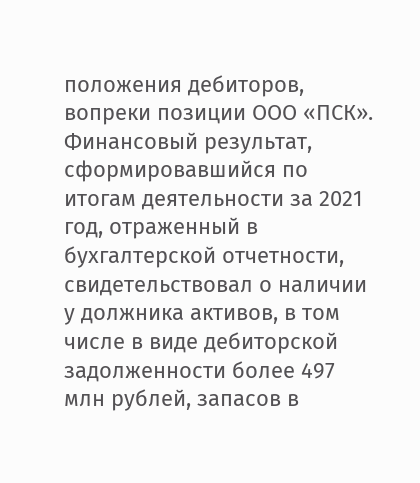положения дебиторов, вопреки позиции ООО «ПСК». Финансовый результат, сформировавшийся по итогам деятельности за 2021 год, отраженный в бухгалтерской отчетности, свидетельствовал о наличии у должника активов, в том числе в виде дебиторской задолженности более 497 млн рублей, запасов в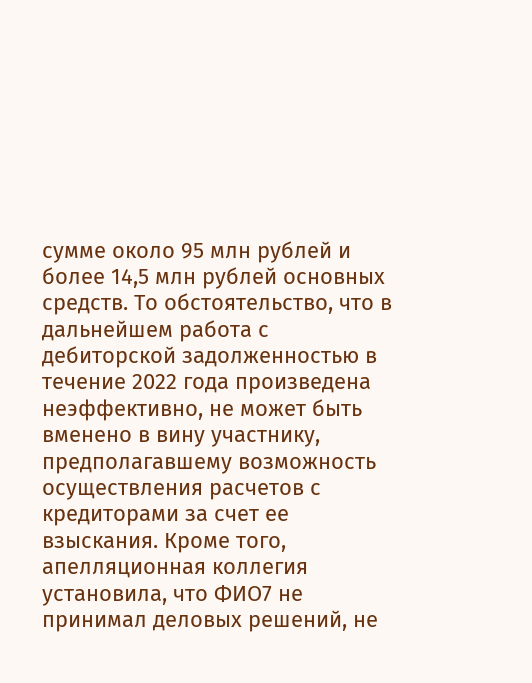сумме около 95 млн рублей и более 14,5 млн рублей основных средств. То обстоятельство, что в дальнейшем работа с дебиторской задолженностью в течение 2022 года произведена неэффективно, не может быть вменено в вину участнику, предполагавшему возможность осуществления расчетов с кредиторами за счет ее взыскания. Кроме того, апелляционная коллегия установила, что ФИО7 не принимал деловых решений, не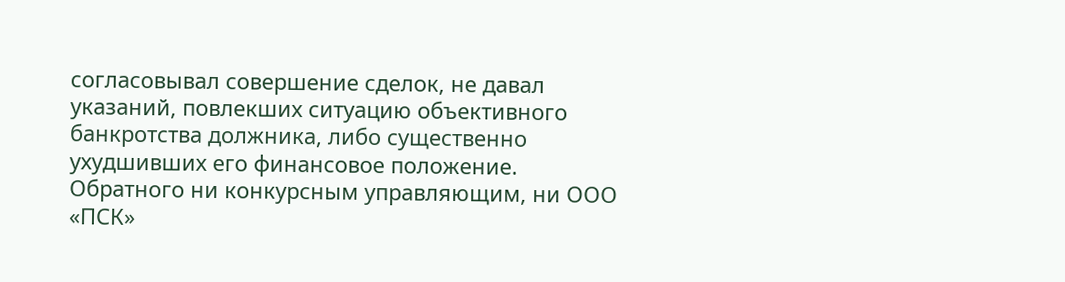согласовывал совершение сделок, не давал указаний, повлекших ситуацию объективного банкротства должника, либо существенно ухудшивших его финансовое положение. Обратного ни конкурсным управляющим, ни ООО «ПСК»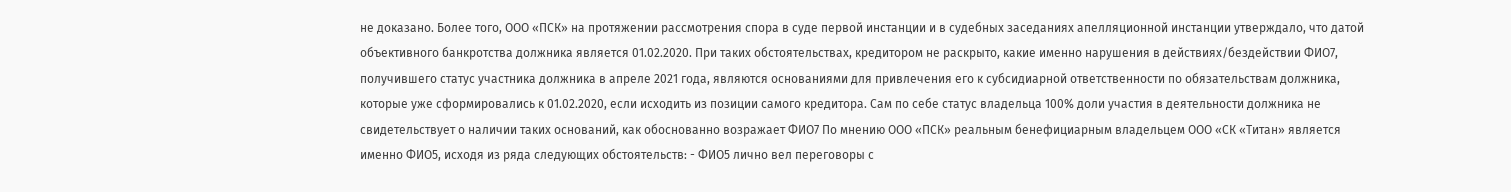не доказано. Более того, ООО «ПСК» на протяжении рассмотрения спора в суде первой инстанции и в судебных заседаниях апелляционной инстанции утверждало, что датой объективного банкротства должника является 01.02.2020. При таких обстоятельствах, кредитором не раскрыто, какие именно нарушения в действиях/бездействии ФИО7, получившего статус участника должника в апреле 2021 года, являются основаниями для привлечения его к субсидиарной ответственности по обязательствам должника, которые уже сформировались к 01.02.2020, если исходить из позиции самого кредитора. Сам по себе статус владельца 100% доли участия в деятельности должника не свидетельствует о наличии таких оснований, как обоснованно возражает ФИО7 По мнению ООО «ПСК» реальным бенефициарным владельцем ООО «СК «Титан» является именно ФИО5, исходя из ряда следующих обстоятельств: - ФИО5 лично вел переговоры с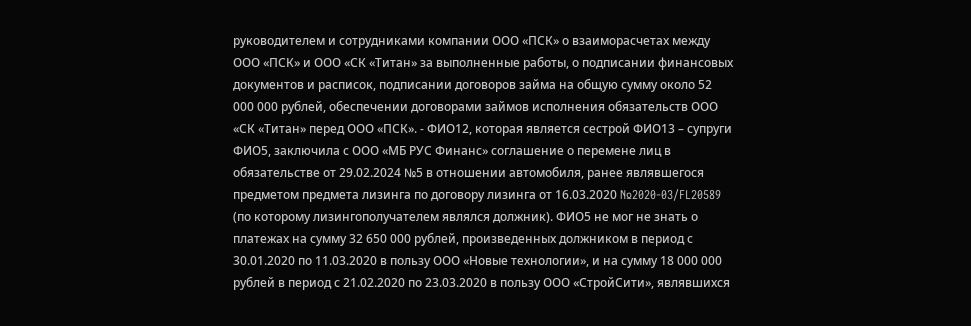руководителем и сотрудниками компании ООО «ПСК» о взаиморасчетах между ООО «ПСК» и ООО «СК «Титан» за выполненные работы, о подписании финансовых документов и расписок, подписании договоров займа на общую сумму около 52 000 000 рублей, обеспечении договорами займов исполнения обязательств ООО «СК «Титан» перед ООО «ПСК». - ФИО12, которая является сестрой ФИО13 – супруги ФИО5, заключила с ООО «МБ РУС Финанс» соглашение о перемене лиц в обязательстве от 29.02.2024 №5 в отношении автомобиля, ранее являвшегося предметом предмета лизинга по договору лизинга от 16.03.2020 №2020-03/FL20589 (по которому лизингополучателем являлся должник). ФИО5 не мог не знать о платежах на сумму 32 650 000 рублей, произведенных должником в период с 30.01.2020 по 11.03.2020 в пользу ООО «Новые технологии», и на сумму 18 000 000 рублей в период с 21.02.2020 по 23.03.2020 в пользу ООО «СтройСити», являвшихся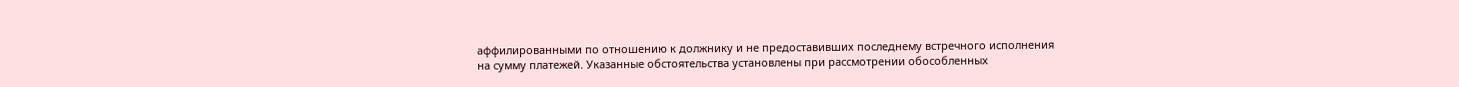аффилированными по отношению к должнику и не предоставивших последнему встречного исполнения на сумму платежей. Указанные обстоятельства установлены при рассмотрении обособленных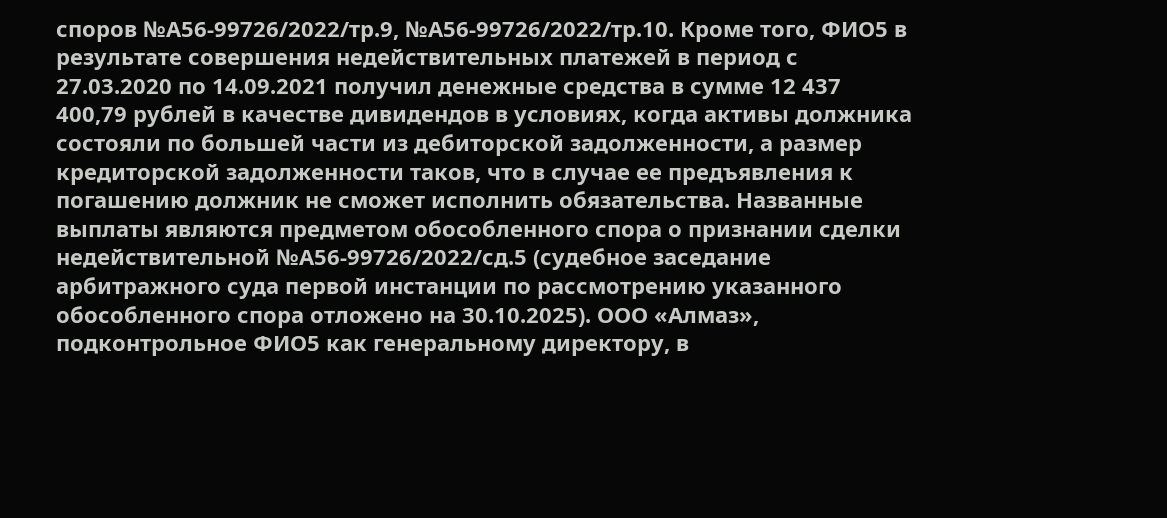споров №А56-99726/2022/тр.9, №А56-99726/2022/тр.10. Кроме того, ФИО5 в результате совершения недействительных платежей в период с 27.03.2020 по 14.09.2021 получил денежные средства в сумме 12 437 400,79 рублей в качестве дивидендов в условиях, когда активы должника состояли по большей части из дебиторской задолженности, а размер кредиторской задолженности таков, что в случае ее предъявления к погашению должник не сможет исполнить обязательства. Названные выплаты являются предметом обособленного спора о признании сделки недействительной №А56-99726/2022/сд.5 (судебное заседание арбитражного суда первой инстанции по рассмотрению указанного обособленного спора отложено на 30.10.2025). ООО «Алмаз», подконтрольное ФИО5 как генеральному директору, в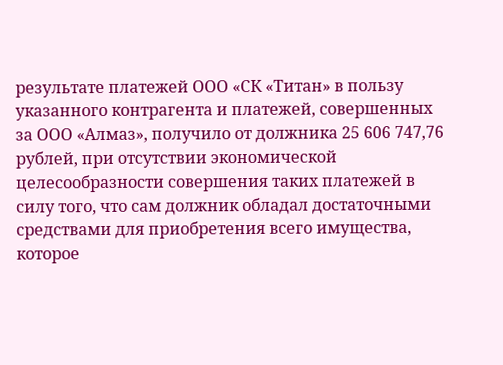результате платежей ООО «СК «Титан» в пользу указанного контрагента и платежей, совершенных за ООО «Алмаз», получило от должника 25 606 747,76 рублей, при отсутствии экономической целесообразности совершения таких платежей в силу того, что сам должник обладал достаточными средствами для приобретения всего имущества, которое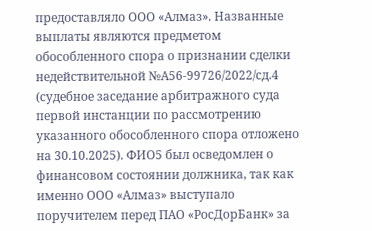предоставляло ООО «Алмаз». Названные выплаты являются предметом обособленного спора о признании сделки недействительной №А56-99726/2022/сд.4 (судебное заседание арбитражного суда первой инстанции по рассмотрению указанного обособленного спора отложено на 30.10.2025). ФИО5 был осведомлен о финансовом состоянии должника, так как именно ООО «Алмаз» выступало поручителем перед ПАО «РосДорБанк» за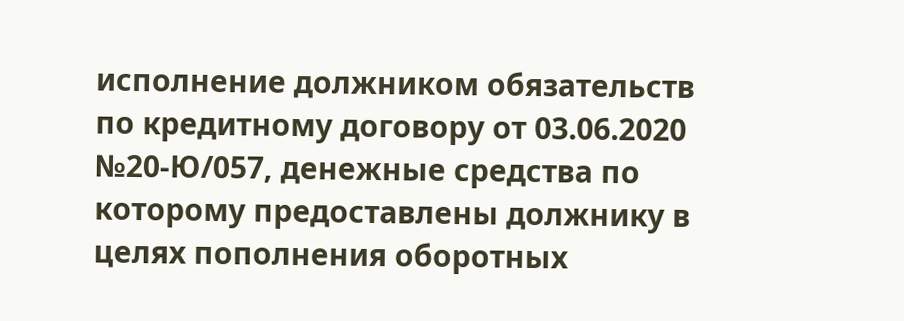исполнение должником обязательств по кредитному договору от 03.06.2020 №20-Ю/057, денежные средства по которому предоставлены должнику в целях пополнения оборотных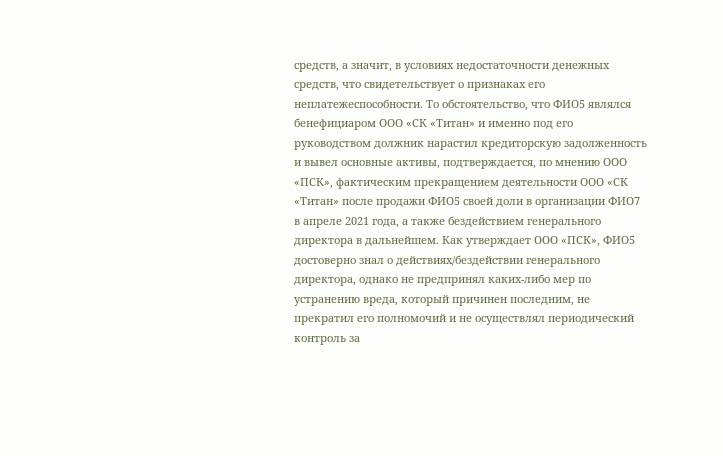средств, а значит, в условиях недостаточности денежных средств, что свидетельствует о признаках его неплатежеспособности. То обстоятельство, что ФИО5 являлся бенефициаром ООО «СК «Титан» и именно под его руководством должник нарастил кредиторскую задолженность и вывел основные активы, подтверждается, по мнению ООО «ПСК», фактическим прекращением деятельности ООО «СК «Титан» после продажи ФИО5 своей доли в организации ФИО7 в апреле 2021 года, а также бездействием генерального директора в дальнейшем. Как утверждает ООО «ПСК», ФИО5 достоверно знал о действиях/бездействии генерального директора, однако не предпринял каких-либо мер по устранению вреда, который причинен последним, не прекратил его полномочий и не осуществлял периодический контроль за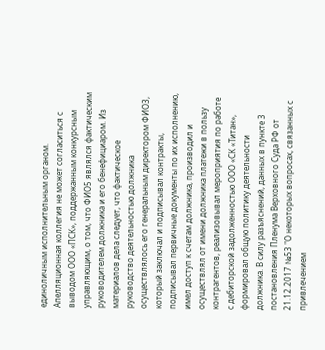единоличным исполнительным органом. Апелляционная коллегия не может согласиться с выводом ООО «ПСК», поддержанным конкурсным управляющим, о том, что ФИО5 являлся фактическим руководителем должника и его бенефициаром. Из материалов дела следует, что фактическое руководство деятельностью должника осуществлялось его генеральным директором ФИО3, который заключал и подписывал контракты, подписывал первичные документы по их исполнению, имел доступ к счетам должника, производил и осуществлял от имени должника платежи в пользу контрагентов, реализовывал мероприятия по работе с дебиторской задолженностью ООО «СК «Титан», формировал общую политику деятельности должника. В силу разъяснений, данных в пункте 3 постановления Пленума Верховного Суда РФ от 21.12.2017 №53 "О некоторых вопросах, связанных с привлечением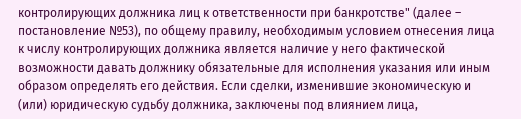контролирующих должника лиц к ответственности при банкротстве" (далее – постановление №53), по общему правилу, необходимым условием отнесения лица к числу контролирующих должника является наличие у него фактической возможности давать должнику обязательные для исполнения указания или иным образом определять его действия. Если сделки, изменившие экономическую и (или) юридическую судьбу должника, заключены под влиянием лица,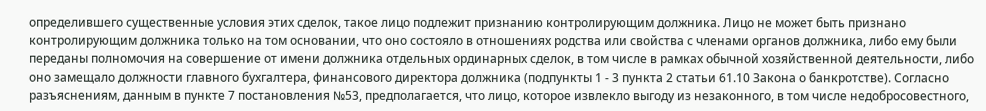определившего существенные условия этих сделок, такое лицо подлежит признанию контролирующим должника. Лицо не может быть признано контролирующим должника только на том основании, что оно состояло в отношениях родства или свойства с членами органов должника, либо ему были переданы полномочия на совершение от имени должника отдельных ординарных сделок, в том числе в рамках обычной хозяйственной деятельности, либо оно замещало должности главного бухгалтера, финансового директора должника (подпункты 1 - 3 пункта 2 статьи 61.10 Закона о банкротстве). Согласно разъяснениям, данным в пункте 7 постановления №53, предполагается, что лицо, которое извлекло выгоду из незаконного, в том числе недобросовестного,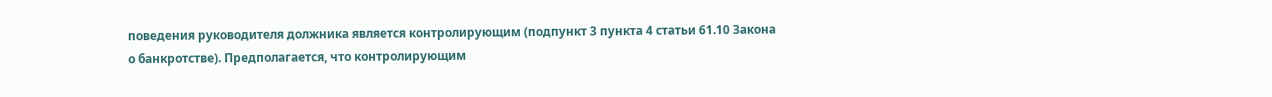поведения руководителя должника является контролирующим (подпункт 3 пункта 4 статьи 61.10 Закона о банкротстве). Предполагается, что контролирующим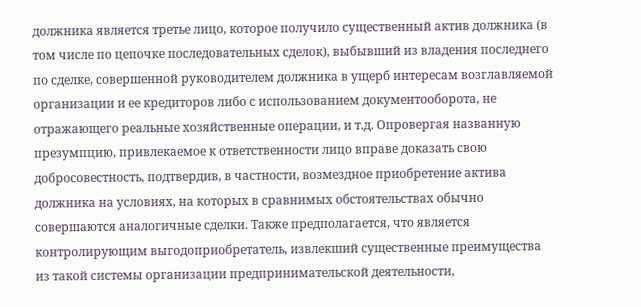должника является третье лицо, которое получило существенный актив должника (в том числе по цепочке последовательных сделок), выбывший из владения последнего по сделке, совершенной руководителем должника в ущерб интересам возглавляемой организации и ее кредиторов либо с использованием документооборота, не отражающего реальные хозяйственные операции, и т.д. Опровергая названную презумпцию, привлекаемое к ответственности лицо вправе доказать свою добросовестность, подтвердив, в частности, возмездное приобретение актива должника на условиях, на которых в сравнимых обстоятельствах обычно совершаются аналогичные сделки. Также предполагается, что является контролирующим выгодоприобретатель, извлекший существенные преимущества из такой системы организации предпринимательской деятельности,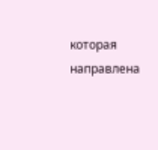которая направлена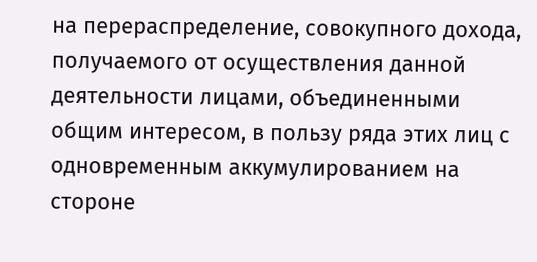на перераспределение, совокупного дохода, получаемого от осуществления данной деятельности лицами, объединенными общим интересом, в пользу ряда этих лиц с одновременным аккумулированием на стороне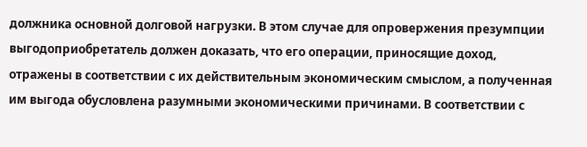должника основной долговой нагрузки. В этом случае для опровержения презумпции выгодоприобретатель должен доказать, что его операции, приносящие доход, отражены в соответствии с их действительным экономическим смыслом, а полученная им выгода обусловлена разумными экономическими причинами. В соответствии с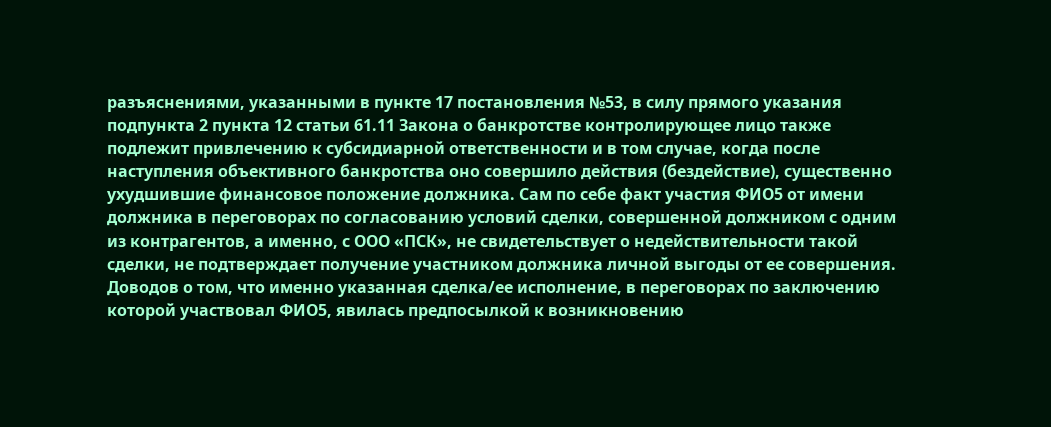разъяснениями, указанными в пункте 17 постановления №53, в силу прямого указания подпункта 2 пункта 12 статьи 61.11 Закона о банкротстве контролирующее лицо также подлежит привлечению к субсидиарной ответственности и в том случае, когда после наступления объективного банкротства оно совершило действия (бездействие), существенно ухудшившие финансовое положение должника. Сам по себе факт участия ФИО5 от имени должника в переговорах по согласованию условий сделки, совершенной должником с одним из контрагентов, а именно, с ООО «ПСК», не свидетельствует о недействительности такой сделки, не подтверждает получение участником должника личной выгоды от ее совершения. Доводов о том, что именно указанная сделка/ее исполнение, в переговорах по заключению которой участвовал ФИО5, явилась предпосылкой к возникновению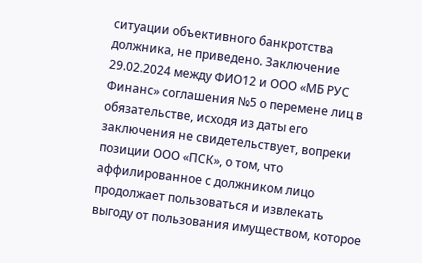ситуации объективного банкротства должника, не приведено. Заключение 29.02.2024 между ФИО12 и ООО «МБ РУС Финанс» соглашения №5 о перемене лиц в обязательстве, исходя из даты его заключения не свидетельствует, вопреки позиции ООО «ПСК», о том, что аффилированное с должником лицо продолжает пользоваться и извлекать выгоду от пользования имуществом, которое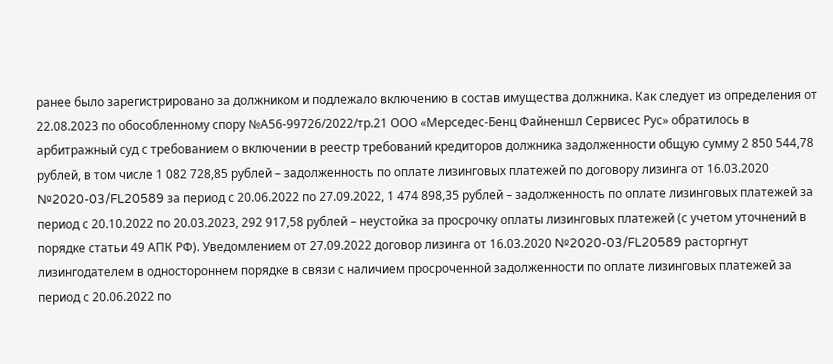ранее было зарегистрировано за должником и подлежало включению в состав имущества должника. Как следует из определения от 22.08.2023 по обособленному спору №А56-99726/2022/тр.21 ООО «Мерседес-Бенц Файненшл Сервисес Рус» обратилось в арбитражный суд с требованием о включении в реестр требований кредиторов должника задолженности общую сумму 2 850 544,78 рублей, в том числе 1 082 728,85 рублей – задолженность по оплате лизинговых платежей по договору лизинга от 16.03.2020 №2020-03/FL20589 за период с 20.06.2022 по 27.09.2022, 1 474 898,35 рублей – задолженность по оплате лизинговых платежей за период с 20.10.2022 по 20.03.2023, 292 917,58 рублей – неустойка за просрочку оплаты лизинговых платежей (с учетом уточнений в порядке статьи 49 АПК РФ). Уведомлением от 27.09.2022 договор лизинга от 16.03.2020 №2020-03/FL20589 расторгнут лизингодателем в одностороннем порядке в связи с наличием просроченной задолженности по оплате лизинговых платежей за период с 20.06.2022 по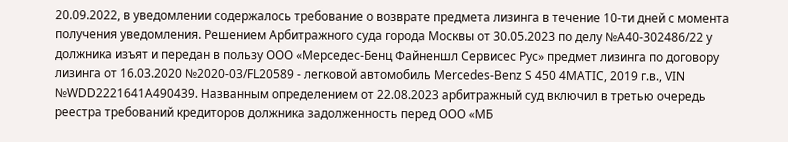20.09.2022, в уведомлении содержалось требование о возврате предмета лизинга в течение 10-ти дней с момента получения уведомления. Решением Арбитражного суда города Москвы от 30.05.2023 по делу №А40-302486/22 у должника изъят и передан в пользу ООО «Мерседес-Бенц Файненшл Сервисес Рус» предмет лизинга по договору лизинга от 16.03.2020 №2020-03/FL20589 - легковой автомобиль Mercedes-Benz S 450 4MATIC, 2019 г.в., VIN №WDD2221641A490439. Названным определением от 22.08.2023 арбитражный суд включил в третью очередь реестра требований кредиторов должника задолженность перед ООО «МБ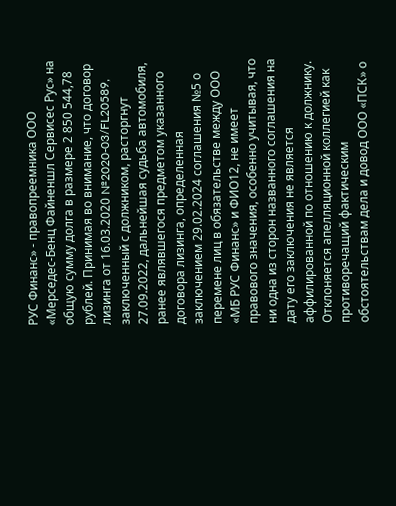РУС Финанс» - правопреемника ООО «Мерседес-Бенц Файненшл Сервисес Рус» на общую сумму долга в размере 2 850 544,78 рублей. Принимая во внимание, что договор лизинга от 16.03.2020 №2020-03/FL20589, заключенный с должником, расторгнут 27.09.2022, дальнейшая судьба автомобиля, ранее являвшегося предметом указанного договора лизинга, определенная заключением 29.02.2024 соглашения №5 о перемене лиц в обязательстве между ООО «МБ РУС Финанс» и ФИО12, не имеет правового значения, особенно учитывая, что ни одна из сторон названного соглашения на дату его заключения не является аффилированной по отношению к должнику. Отклоняется апелляционной коллегией как противоречащий фактическим обстоятельствам дела и довод ООО «ПСК» о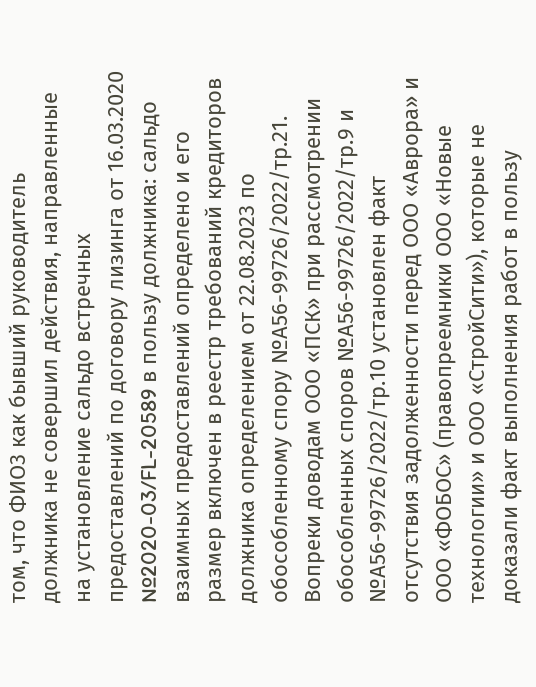том, что ФИО3 как бывший руководитель должника не совершил действия, направленные на установление сальдо встречных предоставлений по договору лизинга от 16.03.2020 №2020-03/FL-20589 в пользу должника: сальдо взаимных предоставлений определено и его размер включен в реестр требований кредиторов должника определением от 22.08.2023 по обособленному спору №А56-99726/2022/тр.21. Вопреки доводам ООО «ПСК» при рассмотрении обособленных споров №А56-99726/2022/тр.9 и №А56-99726/2022/тр.10 установлен факт отсутствия задолженности перед ООО «Аврора» и ООО «ФОБОС» (правопреемники ООО «Новые технологии» и ООО «СтройСити»), которые не доказали факт выполнения работ в пользу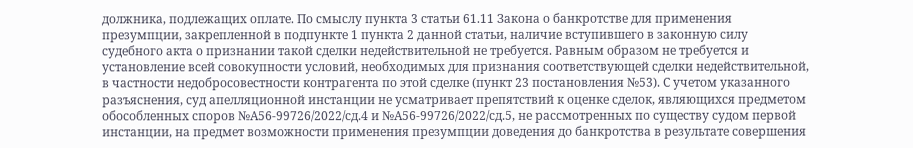должника, подлежащих оплате. По смыслу пункта 3 статьи 61.11 Закона о банкротстве для применения презумпции, закрепленной в подпункте 1 пункта 2 данной статьи, наличие вступившего в законную силу судебного акта о признании такой сделки недействительной не требуется. Равным образом не требуется и установление всей совокупности условий, необходимых для признания соответствующей сделки недействительной, в частности недобросовестности контрагента по этой сделке (пункт 23 постановления №53). С учетом указанного разъяснения, суд апелляционной инстанции не усматривает препятствий к оценке сделок, являющихся предметом обособленных споров №А56-99726/2022/сд.4 и №А56-99726/2022/сд.5, не рассмотренных по существу судом первой инстанции, на предмет возможности применения презумпции доведения до банкротства в результате совершения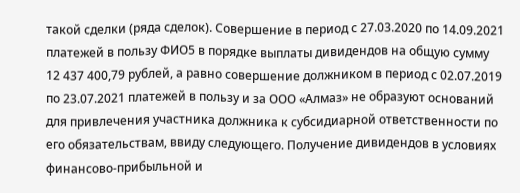такой сделки (ряда сделок). Совершение в период с 27.03.2020 по 14.09.2021 платежей в пользу ФИО5 в порядке выплаты дивидендов на общую сумму 12 437 400,79 рублей, а равно совершение должником в период с 02.07.2019 по 23.07.2021 платежей в пользу и за ООО «Алмаз» не образуют оснований для привлечения участника должника к субсидиарной ответственности по его обязательствам, ввиду следующего. Получение дивидендов в условиях финансово-прибыльной и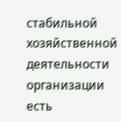стабильной хозяйственной деятельности организации есть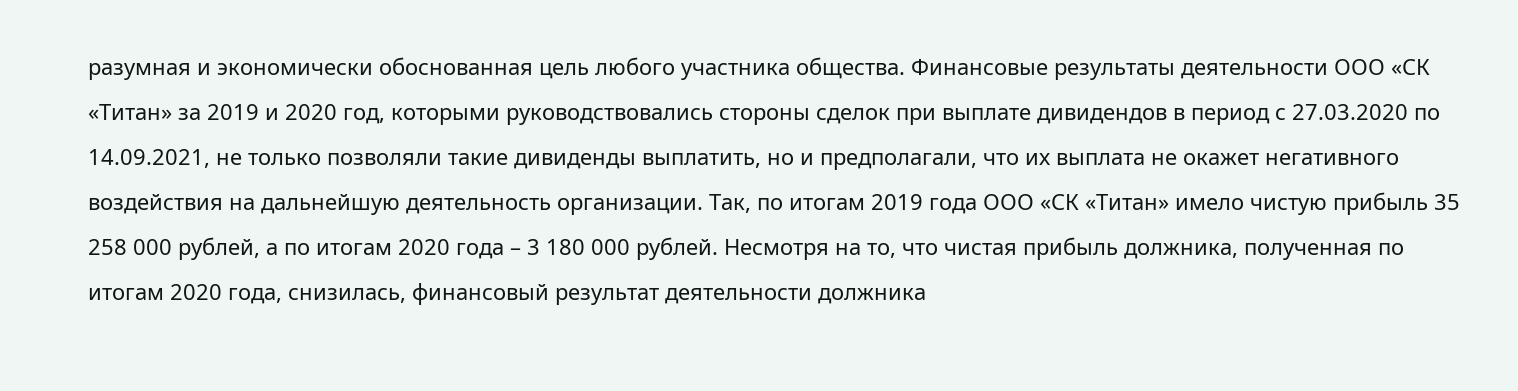разумная и экономически обоснованная цель любого участника общества. Финансовые результаты деятельности ООО «СК «Титан» за 2019 и 2020 год, которыми руководствовались стороны сделок при выплате дивидендов в период с 27.03.2020 по 14.09.2021, не только позволяли такие дивиденды выплатить, но и предполагали, что их выплата не окажет негативного воздействия на дальнейшую деятельность организации. Так, по итогам 2019 года ООО «СК «Титан» имело чистую прибыль 35 258 000 рублей, а по итогам 2020 года – 3 180 000 рублей. Несмотря на то, что чистая прибыль должника, полученная по итогам 2020 года, снизилась, финансовый результат деятельности должника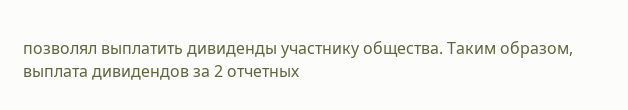позволял выплатить дивиденды участнику общества. Таким образом, выплата дивидендов за 2 отчетных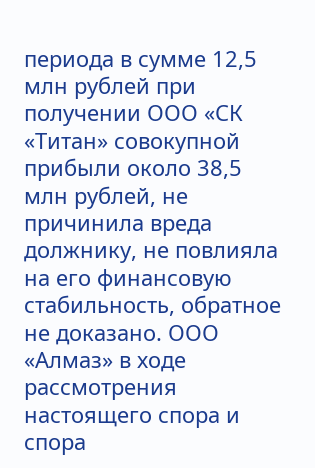периода в сумме 12,5 млн рублей при получении ООО «СК «Титан» совокупной прибыли около 38,5 млн рублей, не причинила вреда должнику, не повлияла на его финансовую стабильность, обратное не доказано. ООО «Алмаз» в ходе рассмотрения настоящего спора и спора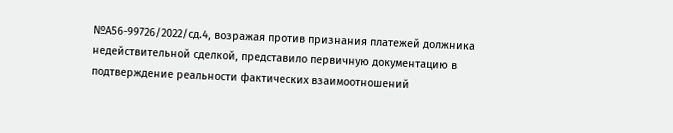№А56-99726/2022/сд.4, возражая против признания платежей должника недействительной сделкой, представило первичную документацию в подтверждение реальности фактических взаимоотношений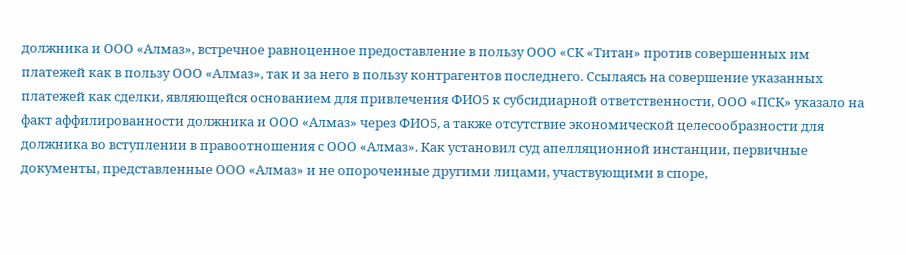должника и ООО «Алмаз», встречное равноценное предоставление в пользу ООО «СК «Титан» против совершенных им платежей как в пользу ООО «Алмаз», так и за него в пользу контрагентов последнего. Ссылаясь на совершение указанных платежей как сделки, являющейся основанием для привлечения ФИО5 к субсидиарной ответственности, ООО «ПСК» указало на факт аффилированности должника и ООО «Алмаз» через ФИО5, а также отсутствие экономической целесообразности для должника во вступлении в правоотношения с ООО «Алмаз». Как установил суд апелляционной инстанции, первичные документы, представленные ООО «Алмаз» и не опороченные другими лицами, участвующими в споре,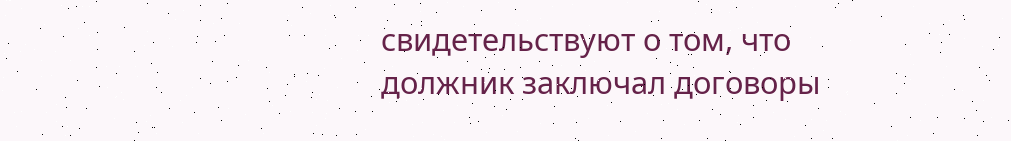свидетельствуют о том, что должник заключал договоры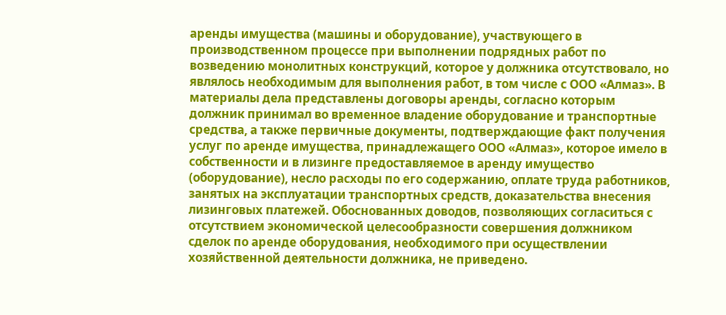аренды имущества (машины и оборудование), участвующего в производственном процессе при выполнении подрядных работ по возведению монолитных конструкций, которое у должника отсутствовало, но являлось необходимым для выполнения работ, в том числе с ООО «Алмаз». В материалы дела представлены договоры аренды, согласно которым должник принимал во временное владение оборудование и транспортные средства, а также первичные документы, подтверждающие факт получения услуг по аренде имущества, принадлежащего ООО «Алмаз», которое имело в собственности и в лизинге предоставляемое в аренду имущество (оборудование), несло расходы по его содержанию, оплате труда работников, занятых на эксплуатации транспортных средств, доказательства внесения лизинговых платежей. Обоснованных доводов, позволяющих согласиться с отсутствием экономической целесообразности совершения должником сделок по аренде оборудования, необходимого при осуществлении хозяйственной деятельности должника, не приведено.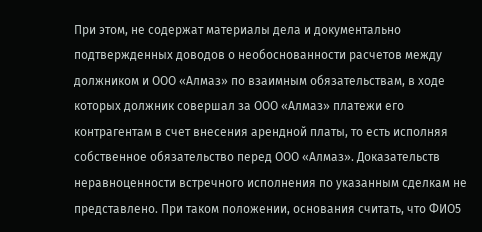При этом, не содержат материалы дела и документально подтвержденных доводов о необоснованности расчетов между должником и ООО «Алмаз» по взаимным обязательствам, в ходе которых должник совершал за ООО «Алмаз» платежи его контрагентам в счет внесения арендной платы, то есть исполняя собственное обязательство перед ООО «Алмаз». Доказательств неравноценности встречного исполнения по указанным сделкам не представлено. При таком положении, основания считать, что ФИО5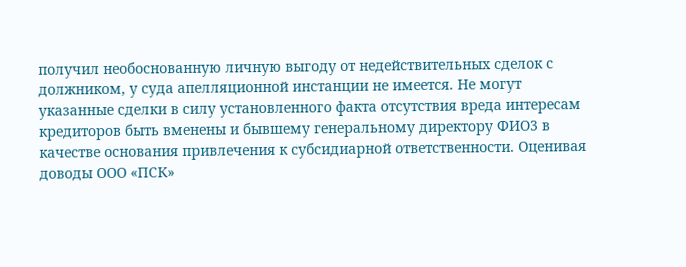получил необоснованную личную выгоду от недействительных сделок с должником, у суда апелляционной инстанции не имеется. Не могут указанные сделки в силу установленного факта отсутствия вреда интересам кредиторов быть вменены и бывшему генеральному директору ФИО3 в качестве основания привлечения к субсидиарной ответственности. Оценивая доводы ООО «ПСК»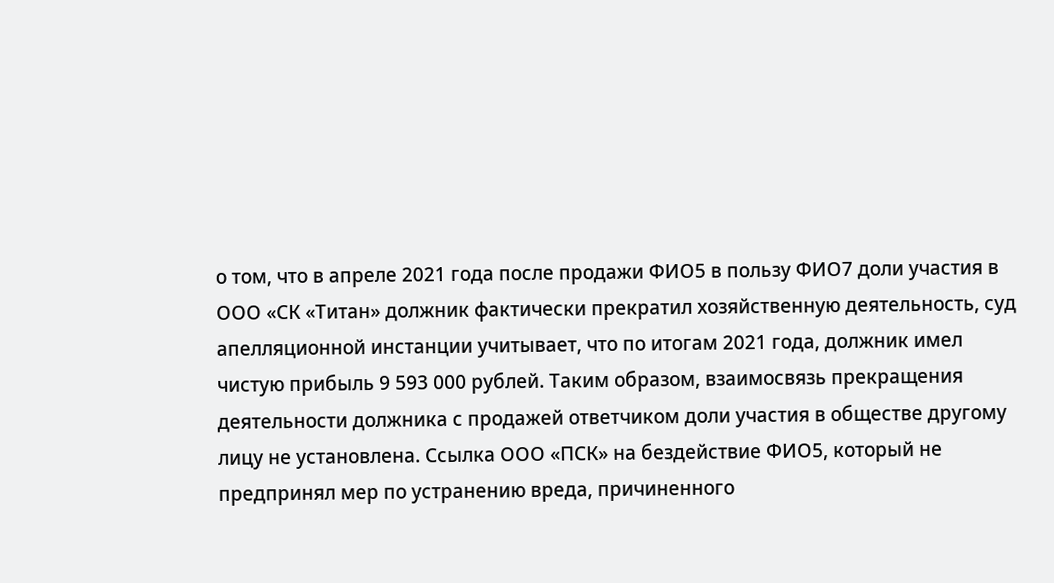о том, что в апреле 2021 года после продажи ФИО5 в пользу ФИО7 доли участия в ООО «СК «Титан» должник фактически прекратил хозяйственную деятельность, суд апелляционной инстанции учитывает, что по итогам 2021 года, должник имел чистую прибыль 9 593 000 рублей. Таким образом, взаимосвязь прекращения деятельности должника с продажей ответчиком доли участия в обществе другому лицу не установлена. Ссылка ООО «ПСК» на бездействие ФИО5, который не предпринял мер по устранению вреда, причиненного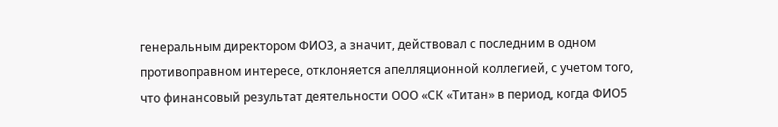генеральным директором ФИО3, а значит, действовал с последним в одном противоправном интересе, отклоняется апелляционной коллегией, с учетом того, что финансовый результат деятельности ООО «СК «Титан» в период, когда ФИО5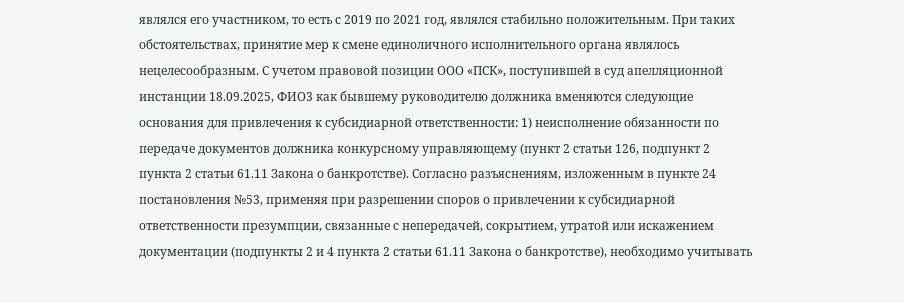являлся его участником, то есть с 2019 по 2021 год, являлся стабильно положительным. При таких обстоятельствах, принятие мер к смене единоличного исполнительного органа являлось нецелесообразным. С учетом правовой позиции ООО «ПСК», поступившей в суд апелляционной инстанции 18.09.2025, ФИО3 как бывшему руководителю должника вменяются следующие основания для привлечения к субсидиарной ответственности: 1) неисполнение обязанности по передаче документов должника конкурсному управляющему (пункт 2 статьи 126, подпункт 2 пункта 2 статьи 61.11 Закона о банкротстве). Согласно разъяснениям, изложенным в пункте 24 постановления №53, применяя при разрешении споров о привлечении к субсидиарной ответственности презумпции, связанные с непередачей, сокрытием, утратой или искажением документации (подпункты 2 и 4 пункта 2 статьи 61.11 Закона о банкротстве), необходимо учитывать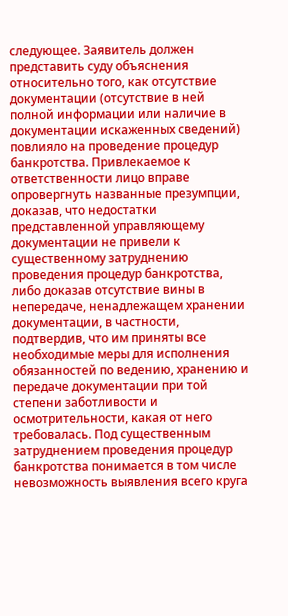следующее. Заявитель должен представить суду объяснения относительно того, как отсутствие документации (отсутствие в ней полной информации или наличие в документации искаженных сведений) повлияло на проведение процедур банкротства. Привлекаемое к ответственности лицо вправе опровергнуть названные презумпции, доказав, что недостатки представленной управляющему документации не привели к существенному затруднению проведения процедур банкротства, либо доказав отсутствие вины в непередаче, ненадлежащем хранении документации, в частности, подтвердив, что им приняты все необходимые меры для исполнения обязанностей по ведению, хранению и передаче документации при той степени заботливости и осмотрительности, какая от него требовалась. Под существенным затруднением проведения процедур банкротства понимается в том числе невозможность выявления всего круга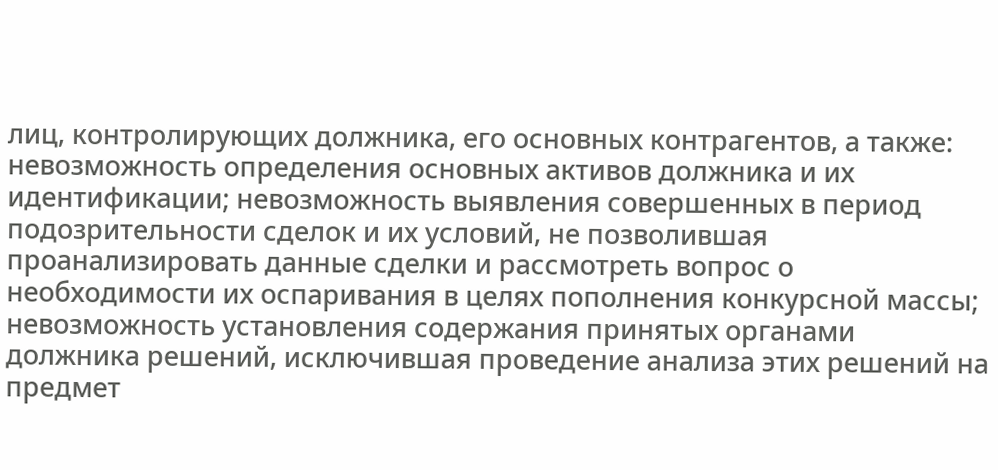лиц, контролирующих должника, его основных контрагентов, а также: невозможность определения основных активов должника и их идентификации; невозможность выявления совершенных в период подозрительности сделок и их условий, не позволившая проанализировать данные сделки и рассмотреть вопрос о необходимости их оспаривания в целях пополнения конкурсной массы; невозможность установления содержания принятых органами должника решений, исключившая проведение анализа этих решений на предмет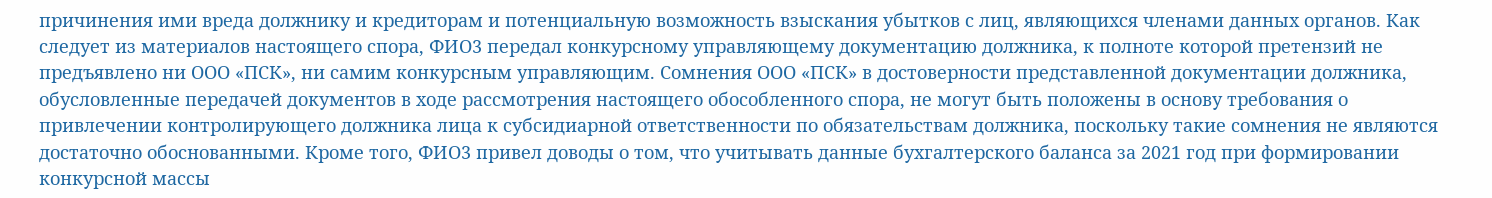причинения ими вреда должнику и кредиторам и потенциальную возможность взыскания убытков с лиц, являющихся членами данных органов. Как следует из материалов настоящего спора, ФИО3 передал конкурсному управляющему документацию должника, к полноте которой претензий не предъявлено ни ООО «ПСК», ни самим конкурсным управляющим. Сомнения ООО «ПСК» в достоверности представленной документации должника, обусловленные передачей документов в ходе рассмотрения настоящего обособленного спора, не могут быть положены в основу требования о привлечении контролирующего должника лица к субсидиарной ответственности по обязательствам должника, поскольку такие сомнения не являются достаточно обоснованными. Кроме того, ФИО3 привел доводы о том, что учитывать данные бухгалтерского баланса за 2021 год при формировании конкурсной массы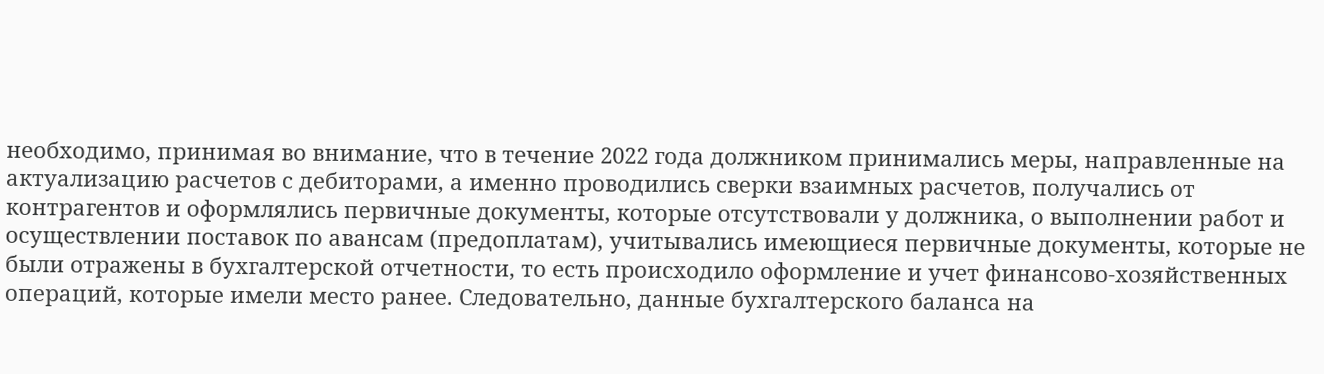необходимо, принимая во внимание, что в течение 2022 года должником принимались меры, направленные на актуализацию расчетов с дебиторами, а именно проводились сверки взаимных расчетов, получались от контрагентов и оформлялись первичные документы, которые отсутствовали у должника, о выполнении работ и осуществлении поставок по авансам (предоплатам), учитывались имеющиеся первичные документы, которые не были отражены в бухгалтерской отчетности, то есть происходило оформление и учет финансово-хозяйственных операций, которые имели место ранее. Следовательно, данные бухгалтерского баланса на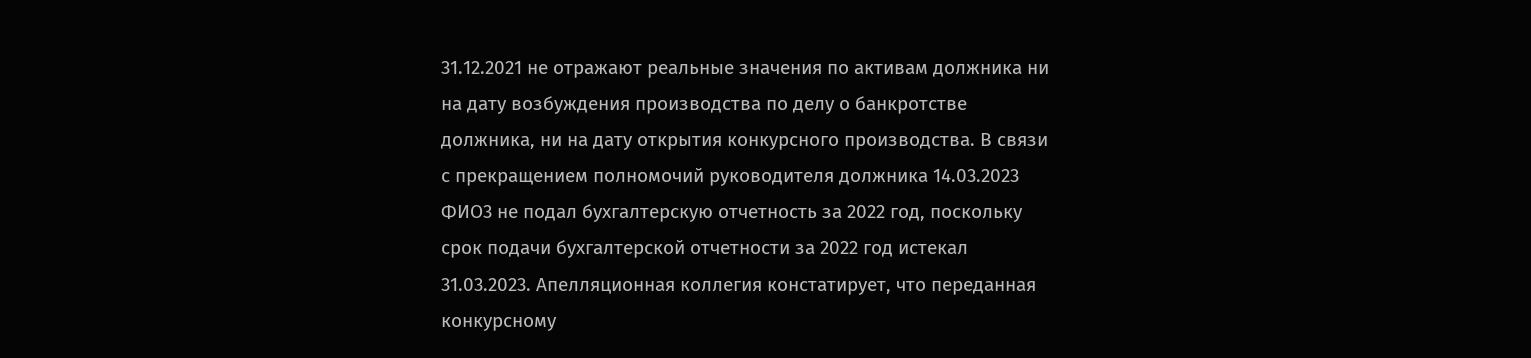31.12.2021 не отражают реальные значения по активам должника ни на дату возбуждения производства по делу о банкротстве должника, ни на дату открытия конкурсного производства. В связи с прекращением полномочий руководителя должника 14.03.2023 ФИО3 не подал бухгалтерскую отчетность за 2022 год, поскольку срок подачи бухгалтерской отчетности за 2022 год истекал 31.03.2023. Апелляционная коллегия констатирует, что переданная конкурсному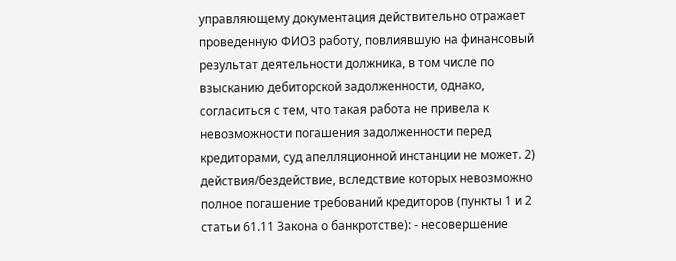управляющему документация действительно отражает проведенную ФИО3 работу, повлиявшую на финансовый результат деятельности должника, в том числе по взысканию дебиторской задолженности, однако, согласиться с тем, что такая работа не привела к невозможности погашения задолженности перед кредиторами, суд апелляционной инстанции не может. 2) действия/бездействие, вследствие которых невозможно полное погашение требований кредиторов (пункты 1 и 2 статьи 61.11 Закона о банкротстве): - несовершение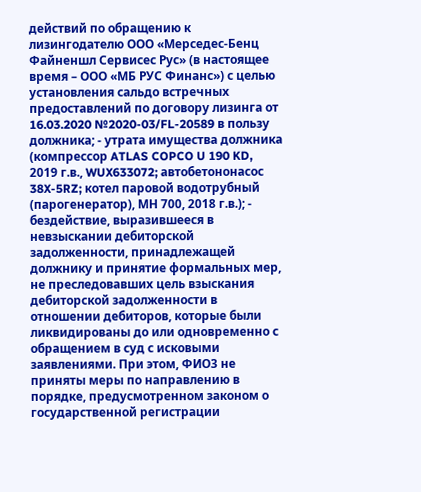действий по обращению к лизингодателю ООО «Мерседес-Бенц Файненшл Сервисес Рус» (в настоящее время – ООО «МБ РУС Финанс») с целью установления сальдо встречных предоставлений по договору лизинга от 16.03.2020 №2020-03/FL-20589 в пользу должника; - утрата имущества должника (компрессор ATLAS COPCO U 190 KD, 2019 г.в., WUX633072; автобетононасос 38X-5RZ; котел паровой водотрубный (парогенератор), МН 700, 2018 г.в.); - бездействие, выразившееся в невзыскании дебиторской задолженности, принадлежащей должнику и принятие формальных мер, не преследовавших цель взыскания дебиторской задолженности в отношении дебиторов, которые были ликвидированы до или одновременно с обращением в суд с исковыми заявлениями. При этом, ФИО3 не приняты меры по направлению в порядке, предусмотренном законом о государственной регистрации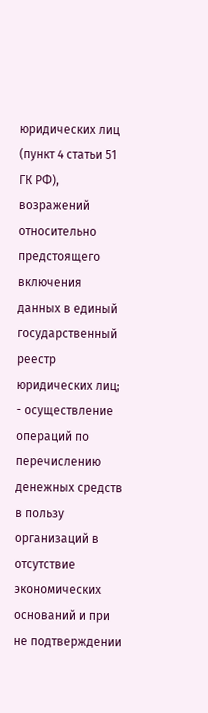юридических лиц (пункт 4 статьи 51 ГК РФ), возражений относительно предстоящего включения данных в единый государственный реестр юридических лиц; - осуществление операций по перечислению денежных средств в пользу организаций в отсутствие экономических оснований и при не подтверждении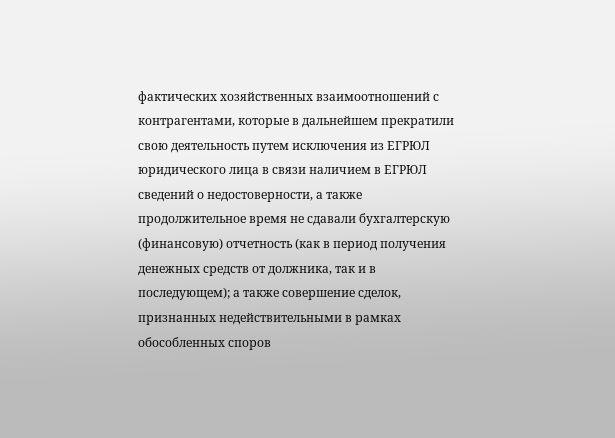фактических хозяйственных взаимоотношений с контрагентами, которые в дальнейшем прекратили свою деятельность путем исключения из ЕГРЮЛ юридического лица в связи наличием в ЕГРЮЛ сведений о недостоверности, а также продолжительное время не сдавали бухгалтерскую (финансовую) отчетность (как в период получения денежных средств от должника, так и в последующем); а также совершение сделок, признанных недействительными в рамках обособленных споров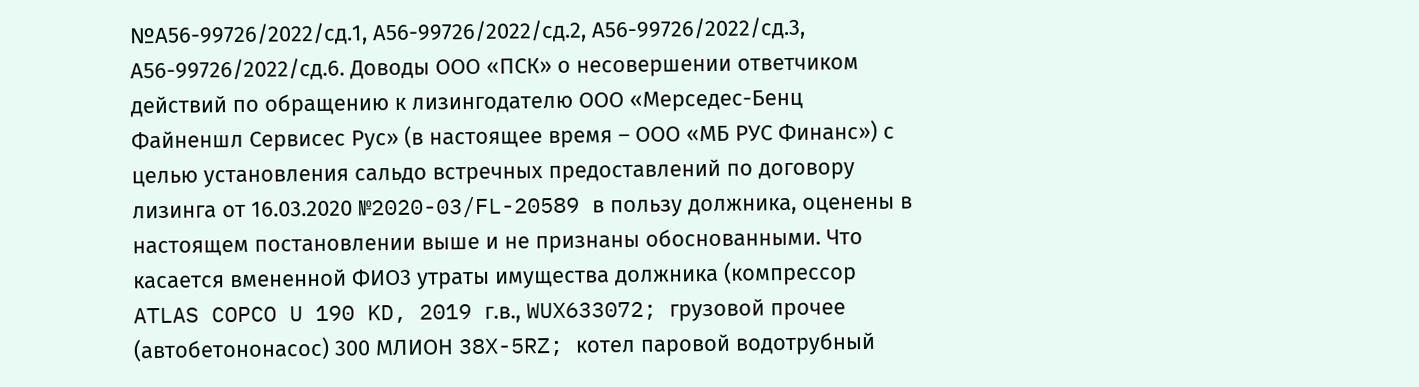№А56-99726/2022/сд.1, А56-99726/2022/сд.2, А56-99726/2022/сд.3, А56-99726/2022/сд.6. Доводы ООО «ПСК» о несовершении ответчиком действий по обращению к лизингодателю ООО «Мерседес-Бенц Файненшл Сервисес Рус» (в настоящее время – ООО «МБ РУС Финанс») с целью установления сальдо встречных предоставлений по договору лизинга от 16.03.2020 №2020-03/FL-20589 в пользу должника, оценены в настоящем постановлении выше и не признаны обоснованными. Что касается вмененной ФИО3 утраты имущества должника (компрессор ATLAS COPCO U 190 KD, 2019 г.в., WUX633072; грузовой прочее (автобетононасос) 300 МЛИОН 38X-5RZ; котел паровой водотрубный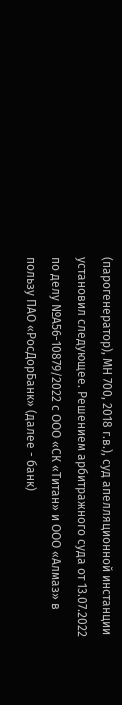(парогенератор), МН 700, 2018 г.в.), суд апелляционной инстанции установил следующее. Решением арбитражного суда от 13.07.2022 по делу №А56-10879/2022 с ООО «СК «Титан» и ООО «Алмаз» в пользу ПАО «РосДорБанк» (далее - банк)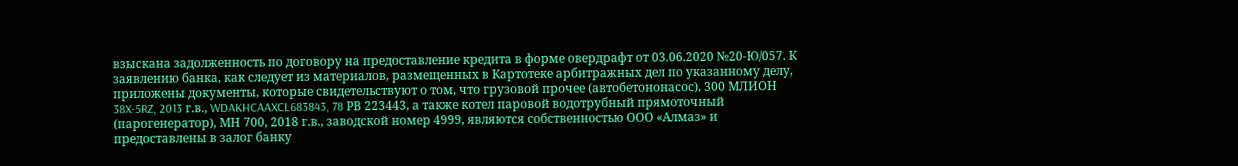взыскана задолженность по договору на предоставление кредита в форме овердрафт от 03.06.2020 №20-Ю/057. К заявлению банка, как следует из материалов, размещенных в Картотеке арбитражных дел по указанному делу, приложены документы, которые свидетельствуют о том, что грузовой прочее (автобетононасос), 300 МЛИОН 38X-5RZ, 2013 г.в., WDAKHCAAXCL683843, 78 РВ 223443, а также котел паровой водотрубный прямоточный (парогенератор), МН 700, 2018 г.в., заводской номер 4999, являются собственностью ООО «Алмаз» и предоставлены в залог банку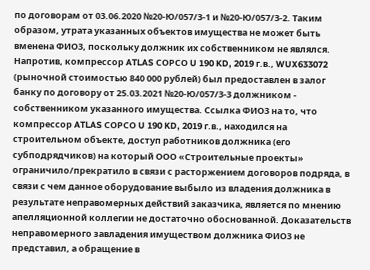по договорам от 03.06.2020 №20-Ю/057/З-1 и №20-Ю/057/З-2. Таким образом, утрата указанных объектов имущества не может быть вменена ФИО3, поскольку должник их собственником не являлся. Напротив, компрессор ATLAS СОРСО U 190 KD, 2019 г.в., WUX633072 (рыночной стоимостью 840 000 рублей) был предоставлен в залог банку по договору от 25.03.2021 №20-Ю/057/З-3 должником - собственником указанного имущества. Ссылка ФИО3 на то, что компрессор ATLAS СОРСО U 190 KD, 2019 г.в., находился на строительном объекте, доступ работников должника (его субподрядчиков) на который ООО «Строительные проекты» ограничило/прекратило в связи с расторжением договоров подряда, в связи с чем данное оборудование выбыло из владения должника в результате неправомерных действий заказчика, является по мнению апелляционной коллегии не достаточно обоснованной. Доказательств неправомерного завладения имуществом должника ФИО3 не представил, а обращение в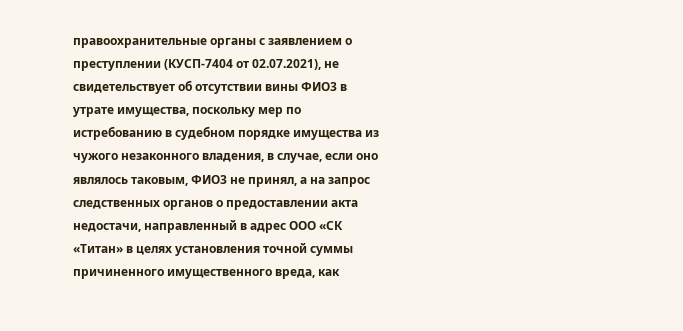правоохранительные органы с заявлением о преступлении (КУСП-7404 от 02.07.2021), не свидетельствует об отсутствии вины ФИО3 в утрате имущества, поскольку мер по истребованию в судебном порядке имущества из чужого незаконного владения, в случае, если оно являлось таковым, ФИО3 не принял, а на запрос следственных органов о предоставлении акта недостачи, направленный в адрес ООО «СК «Титан» в целях установления точной суммы причиненного имущественного вреда, как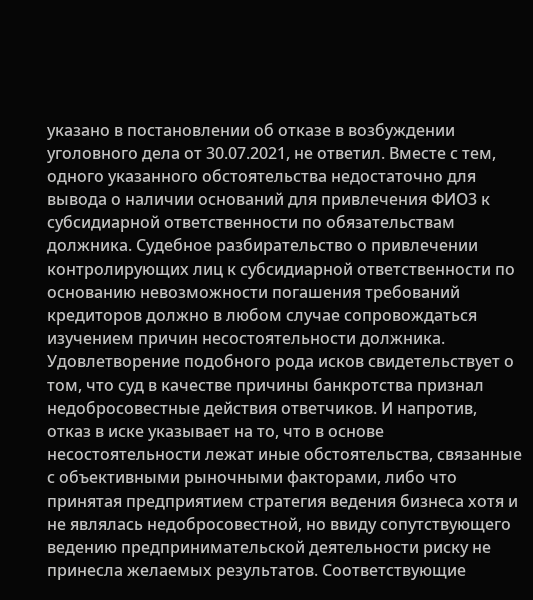указано в постановлении об отказе в возбуждении уголовного дела от 30.07.2021, не ответил. Вместе с тем, одного указанного обстоятельства недостаточно для вывода о наличии оснований для привлечения ФИО3 к субсидиарной ответственности по обязательствам должника. Судебное разбирательство о привлечении контролирующих лиц к субсидиарной ответственности по основанию невозможности погашения требований кредиторов должно в любом случае сопровождаться изучением причин несостоятельности должника. Удовлетворение подобного рода исков свидетельствует о том, что суд в качестве причины банкротства признал недобросовестные действия ответчиков. И напротив, отказ в иске указывает на то, что в основе несостоятельности лежат иные обстоятельства, связанные с объективными рыночными факторами, либо что принятая предприятием стратегия ведения бизнеса хотя и не являлась недобросовестной, но ввиду сопутствующего ведению предпринимательской деятельности риску не принесла желаемых результатов. Соответствующие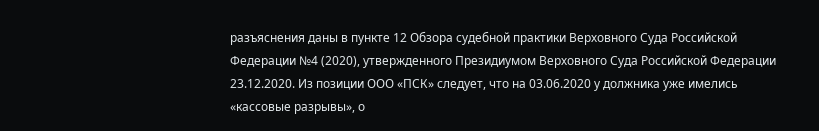разъяснения даны в пункте 12 Обзора судебной практики Верховного Суда Российской Федерации №4 (2020), утвержденного Президиумом Верховного Суда Российской Федерации 23.12.2020. Из позиции ООО «ПСК» следует, что на 03.06.2020 у должника уже имелись «кассовые разрывы», о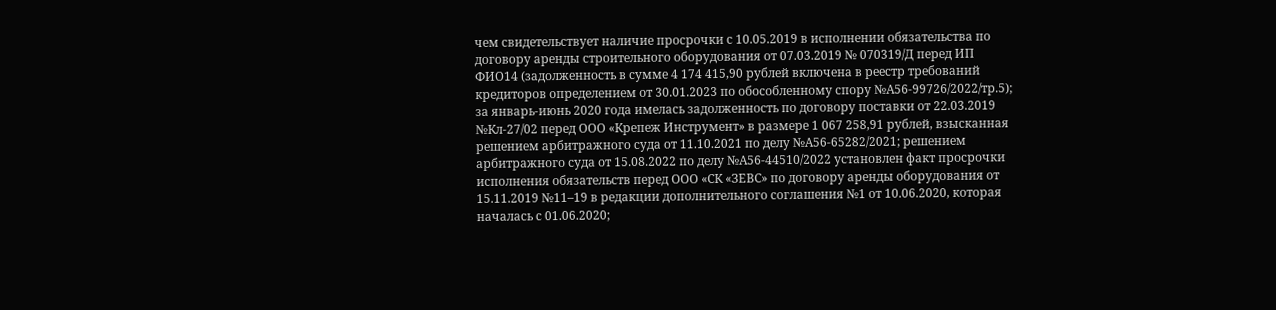чем свидетельствует наличие просрочки с 10.05.2019 в исполнении обязательства по договору аренды строительного оборудования от 07.03.2019 № 070319/Д перед ИП ФИО14 (задолженность в сумме 4 174 415,90 рублей включена в реестр требований кредиторов определением от 30.01.2023 по обособленному спору №А56-99726/2022/тр.5); за январь-июнь 2020 года имелась задолженность по договору поставки от 22.03.2019 №Кл-27/02 перед ООО «Крепеж Инструмент» в размере 1 067 258,91 рублей, взысканная решением арбитражного суда от 11.10.2021 по делу №А56-65282/2021; решением арбитражного суда от 15.08.2022 по делу №А56-44510/2022 установлен факт просрочки исполнения обязательств перед ООО «СК «ЗЕВС» по договору аренды оборудования от 15.11.2019 №11–19 в редакции дополнительного соглашения №1 от 10.06.2020, которая началась с 01.06.2020;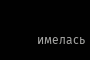имелась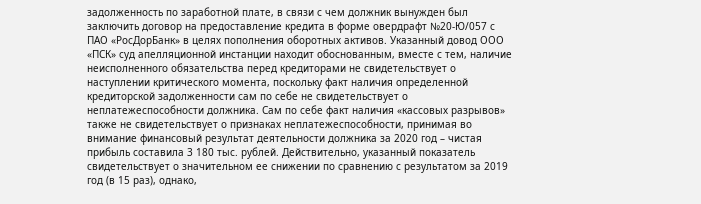задолженность по заработной плате, в связи с чем должник вынужден был заключить договор на предоставление кредита в форме овердрафт №20-Ю/057 с ПАО «РосДорБанк» в целях пополнения оборотных активов. Указанный довод ООО «ПСК» суд апелляционной инстанции находит обоснованным, вместе с тем, наличие неисполненного обязательства перед кредиторами не свидетельствует о наступлении критического момента, поскольку факт наличия определенной кредиторской задолженности сам по себе не свидетельствует о неплатежеспособности должника. Сам по себе факт наличия «кассовых разрывов» также не свидетельствует о признаках неплатежеспособности, принимая во внимание финансовый результат деятельности должника за 2020 год – чистая прибыль составила 3 180 тыс. рублей. Действительно, указанный показатель свидетельствует о значительном ее снижении по сравнению с результатом за 2019 год (в 15 раз), однако,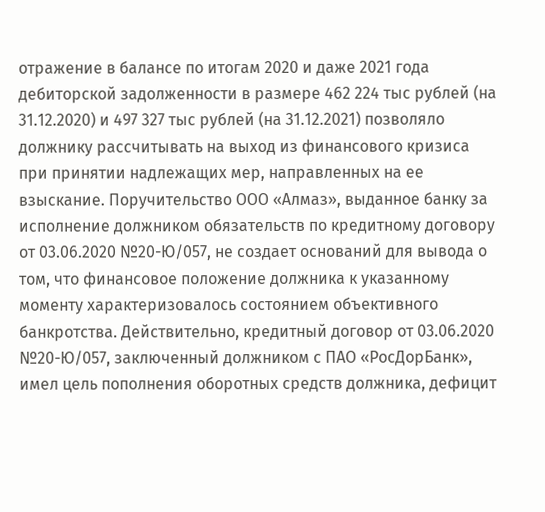отражение в балансе по итогам 2020 и даже 2021 года дебиторской задолженности в размере 462 224 тыс рублей (на 31.12.2020) и 497 327 тыс рублей (на 31.12.2021) позволяло должнику рассчитывать на выход из финансового кризиса при принятии надлежащих мер, направленных на ее взыскание. Поручительство ООО «Алмаз», выданное банку за исполнение должником обязательств по кредитному договору от 03.06.2020 №20-Ю/057, не создает оснований для вывода о том, что финансовое положение должника к указанному моменту характеризовалось состоянием объективного банкротства. Действительно, кредитный договор от 03.06.2020 №20-Ю/057, заключенный должником с ПАО «РосДорБанк», имел цель пополнения оборотных средств должника, дефицит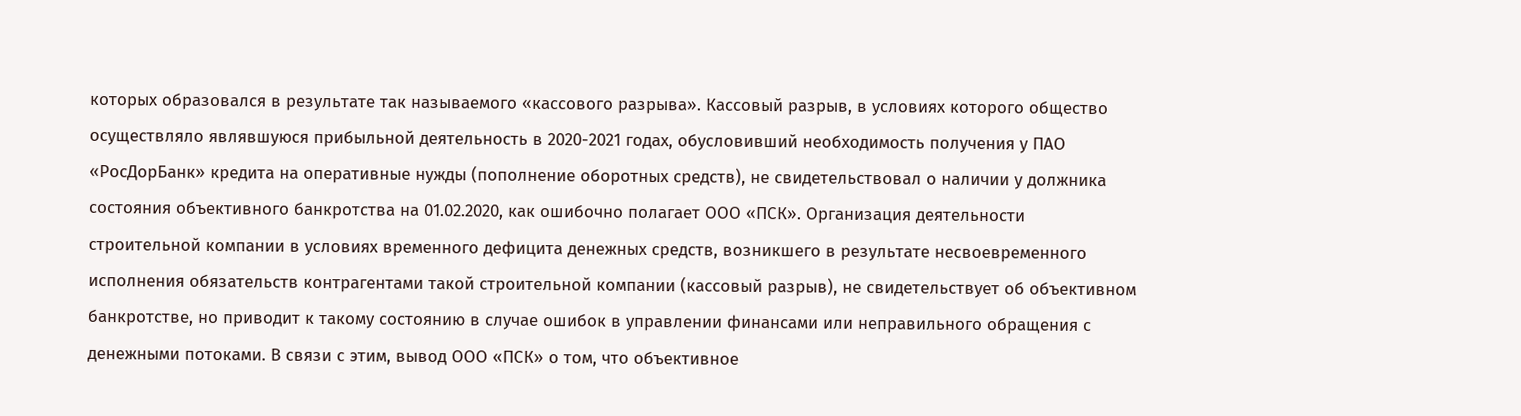которых образовался в результате так называемого «кассового разрыва». Кассовый разрыв, в условиях которого общество осуществляло являвшуюся прибыльной деятельность в 2020-2021 годах, обусловивший необходимость получения у ПАО «РосДорБанк» кредита на оперативные нужды (пополнение оборотных средств), не свидетельствовал о наличии у должника состояния объективного банкротства на 01.02.2020, как ошибочно полагает ООО «ПСК». Организация деятельности строительной компании в условиях временного дефицита денежных средств, возникшего в результате несвоевременного исполнения обязательств контрагентами такой строительной компании (кассовый разрыв), не свидетельствует об объективном банкротстве, но приводит к такому состоянию в случае ошибок в управлении финансами или неправильного обращения с денежными потоками. В связи с этим, вывод ООО «ПСК» о том, что объективное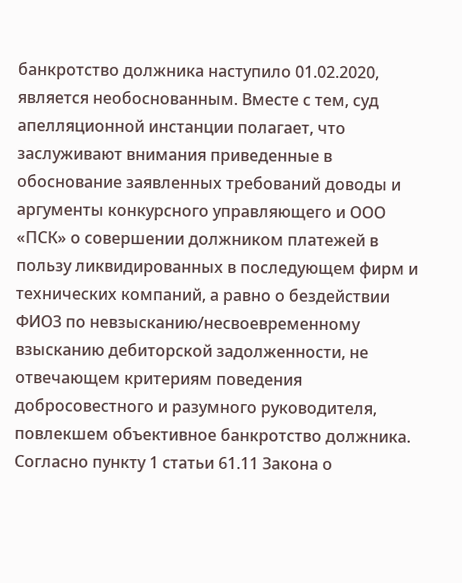банкротство должника наступило 01.02.2020, является необоснованным. Вместе с тем, суд апелляционной инстанции полагает, что заслуживают внимания приведенные в обоснование заявленных требований доводы и аргументы конкурсного управляющего и ООО «ПСК» о совершении должником платежей в пользу ликвидированных в последующем фирм и технических компаний, а равно о бездействии ФИО3 по невзысканию/несвоевременному взысканию дебиторской задолженности, не отвечающем критериям поведения добросовестного и разумного руководителя, повлекшем объективное банкротство должника. Согласно пункту 1 статьи 61.11 Закона о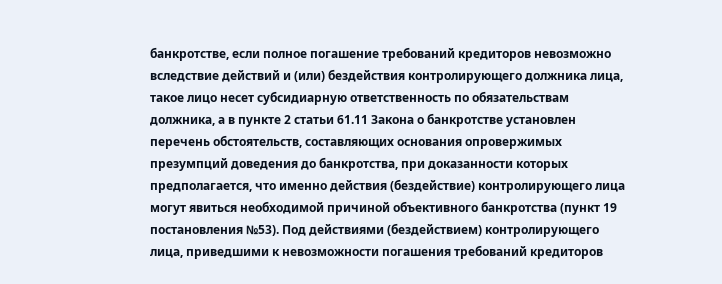банкротстве, если полное погашение требований кредиторов невозможно вследствие действий и (или) бездействия контролирующего должника лица, такое лицо несет субсидиарную ответственность по обязательствам должника, а в пункте 2 статьи 61.11 Закона о банкротстве установлен перечень обстоятельств, составляющих основания опровержимых презумпций доведения до банкротства, при доказанности которых предполагается, что именно действия (бездействие) контролирующего лица могут явиться необходимой причиной объективного банкротства (пункт 19 постановления №53). Под действиями (бездействием) контролирующего лица, приведшими к невозможности погашения требований кредиторов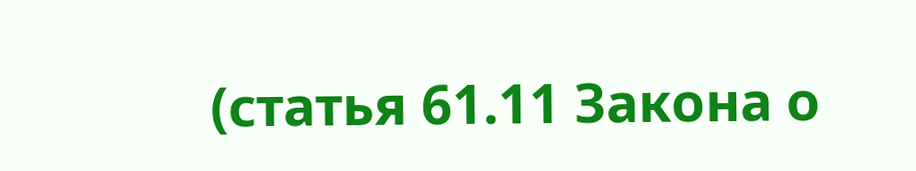(статья 61.11 Закона о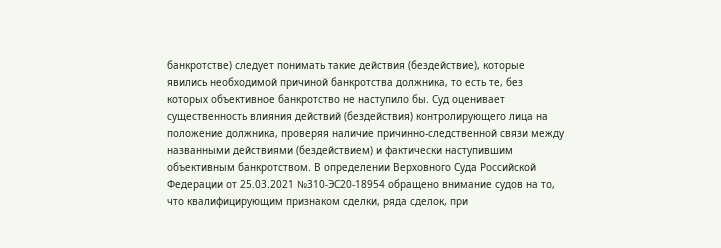банкротстве) следует понимать такие действия (бездействие), которые явились необходимой причиной банкротства должника, то есть те, без которых объективное банкротство не наступило бы. Суд оценивает существенность влияния действий (бездействия) контролирующего лица на положение должника, проверяя наличие причинно-следственной связи между названными действиями (бездействием) и фактически наступившим объективным банкротством. В определении Верховного Суда Российской Федерации от 25.03.2021 №310-ЭС20-18954 обращено внимание судов на то, что квалифицирующим признаком сделки, ряда сделок, при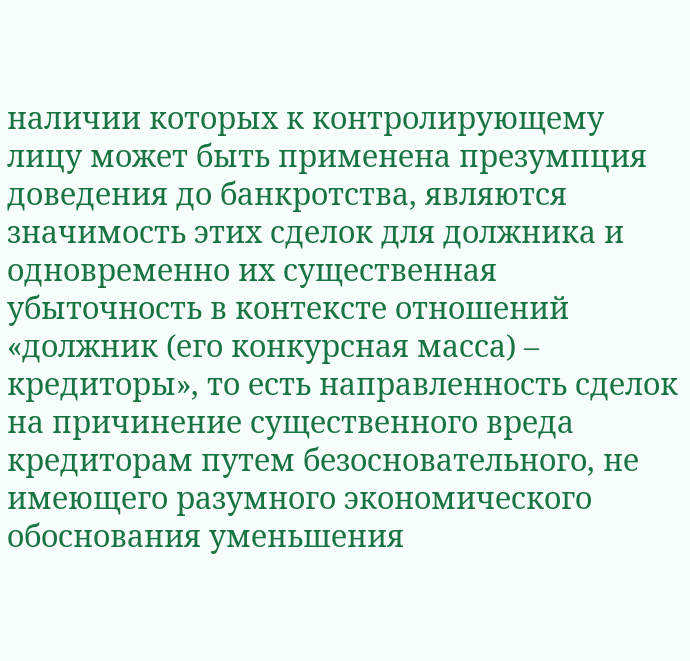наличии которых к контролирующему лицу может быть применена презумпция доведения до банкротства, являются значимость этих сделок для должника и одновременно их существенная убыточность в контексте отношений «должник (его конкурсная масса) – кредиторы», то есть направленность сделок на причинение существенного вреда кредиторам путем безосновательного, не имеющего разумного экономического обоснования уменьшения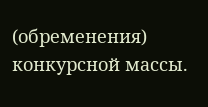(обременения) конкурсной массы.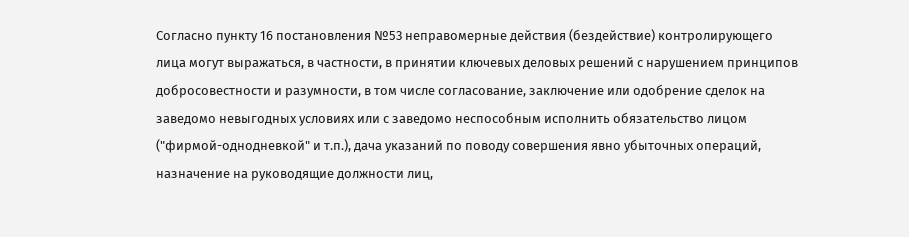Согласно пункту 16 постановления №53 неправомерные действия (бездействие) контролирующего лица могут выражаться, в частности, в принятии ключевых деловых решений с нарушением принципов добросовестности и разумности, в том числе согласование, заключение или одобрение сделок на заведомо невыгодных условиях или с заведомо неспособным исполнить обязательство лицом ("фирмой-однодневкой" и т.п.), дача указаний по поводу совершения явно убыточных операций, назначение на руководящие должности лиц,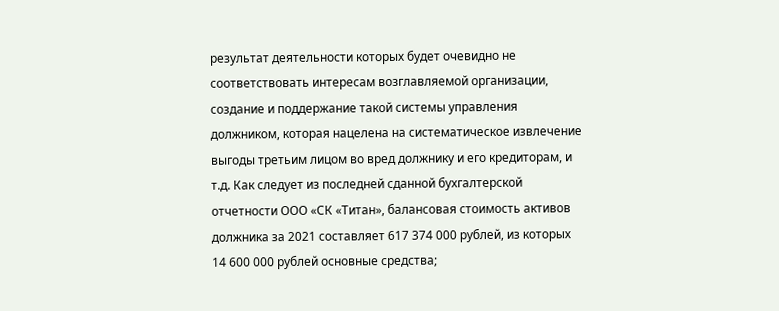результат деятельности которых будет очевидно не соответствовать интересам возглавляемой организации, создание и поддержание такой системы управления должником, которая нацелена на систематическое извлечение выгоды третьим лицом во вред должнику и его кредиторам, и т.д. Как следует из последней сданной бухгалтерской отчетности ООО «СК «Титан», балансовая стоимость активов должника за 2021 составляет 617 374 000 рублей, из которых 14 600 000 рублей основные средства;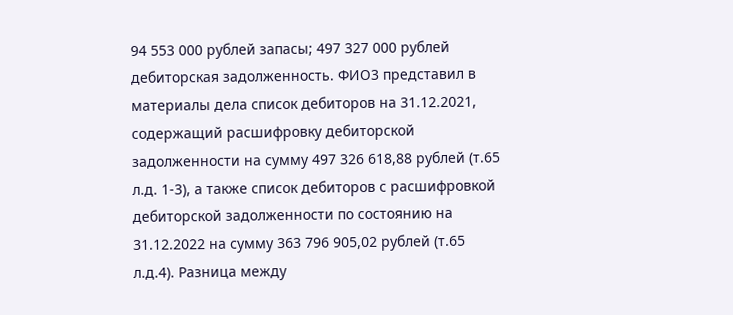94 553 000 рублей запасы; 497 327 000 рублей дебиторская задолженность. ФИО3 представил в материалы дела список дебиторов на 31.12.2021, содержащий расшифровку дебиторской задолженности на сумму 497 326 618,88 рублей (т.65 л.д. 1-3), а также список дебиторов с расшифровкой дебиторской задолженности по состоянию на 31.12.2022 на сумму 363 796 905,02 рублей (т.65 л.д.4). Разница между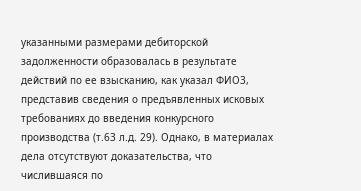указанными размерами дебиторской задолженности образовалась в результате действий по ее взысканию, как указал ФИО3, представив сведения о предъявленных исковых требованиях до введения конкурсного производства (т.63 л.д. 29). Однако, в материалах дела отсутствуют доказательства, что числившаяся по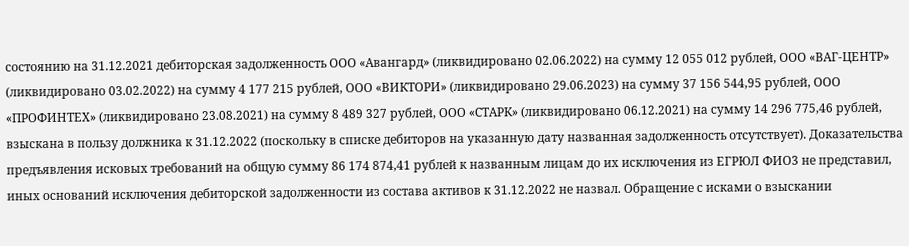состоянию на 31.12.2021 дебиторская задолженность ООО «Авангард» (ликвидировано 02.06.2022) на сумму 12 055 012 рублей, ООО «ВАГ-ЦЕНТР» (ликвидировано 03.02.2022) на сумму 4 177 215 рублей, ООО «ВИКТОРИ» (ликвидировано 29.06.2023) на сумму 37 156 544,95 рублей, ООО «ПРОФИНТЕХ» (ликвидировано 23.08.2021) на сумму 8 489 327 рублей, ООО «СТАРК» (ликвидировано 06.12.2021) на сумму 14 296 775,46 рублей, взыскана в пользу должника к 31.12.2022 (поскольку в списке дебиторов на указанную дату названная задолженность отсутствует). Доказательства предъявления исковых требований на общую сумму 86 174 874,41 рублей к названным лицам до их исключения из ЕГРЮЛ ФИО3 не представил, иных оснований исключения дебиторской задолженности из состава активов к 31.12.2022 не назвал. Обращение с исками о взыскании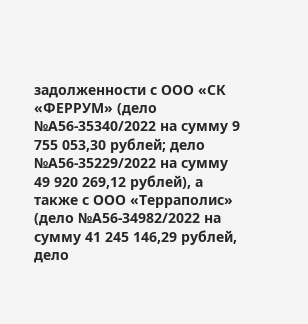задолженности с ООО «СК «ФЕРРУМ» (дело №А56-35340/2022 на сумму 9 755 053,30 рублей; дело №А56-35229/2022 на сумму 49 920 269,12 рублей), а также с ООО «Терраполис» (дело №А56-34982/2022 на сумму 41 245 146,29 рублей, дело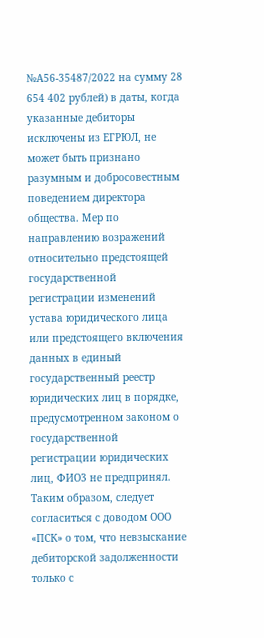№А56-35487/2022 на сумму 28 654 402 рублей) в даты, когда указанные дебиторы исключены из ЕГРЮЛ, не может быть признано разумным и добросовестным поведением директора общества. Мер по направлению возражений относительно предстоящей государственной регистрации изменений устава юридического лица или предстоящего включения данных в единый государственный реестр юридических лиц в порядке, предусмотренном законом о государственной регистрации юридических лиц, ФИО3 не предпринял. Таким образом, следует согласиться с доводом ООО «ПСК» о том, что невзыскание дебиторской задолженности только с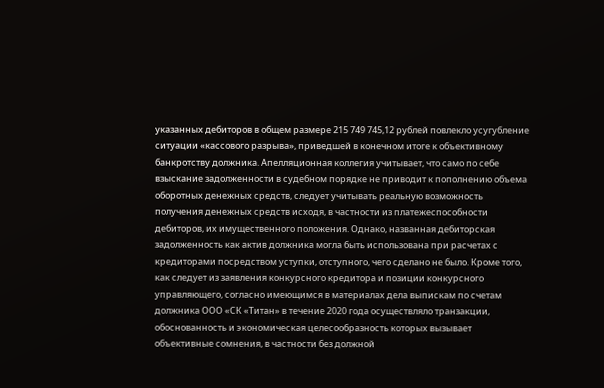указанных дебиторов в общем размере 215 749 745,12 рублей повлекло усугубление ситуации «кассового разрыва», приведшей в конечном итоге к объективному банкротству должника. Апелляционная коллегия учитывает, что само по себе взыскание задолженности в судебном порядке не приводит к пополнению объема оборотных денежных средств, следует учитывать реальную возможность получения денежных средств исходя, в частности из платежеспособности дебиторов, их имущественного положения. Однако, названная дебиторская задолженность как актив должника могла быть использована при расчетах с кредиторами посредством уступки, отступного, чего сделано не было. Кроме того, как следует из заявления конкурсного кредитора и позиции конкурсного управляющего, согласно имеющимся в материалах дела выпискам по счетам должника ООО «СК «Титан» в течение 2020 года осуществляло транзакции, обоснованность и экономическая целесообразность которых вызывает объективные сомнения, в частности без должной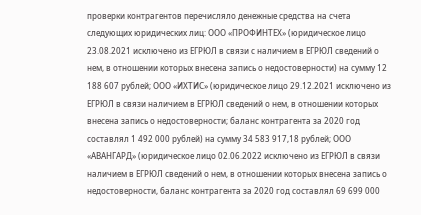проверки контрагентов перечисляло денежные средства на счета следующих юридических лиц: ООО «ПРОФИНТЕХ» (юридическое лицо 23.08.2021 исключено из ЕГРЮЛ в связи с наличием в ЕГРЮЛ сведений о нем, в отношении которых внесена запись о недостоверности) на сумму 12 188 607 рублей; ООО «ИХТИС» (юридическое лицо 29.12.2021 исключено из ЕГРЮЛ в связи наличием в ЕГРЮЛ сведений о нем, в отношении которых внесена запись о недостоверности; баланс контрагента за 2020 год составлял 1 492 000 рублей) на сумму 34 583 917,18 рублей; ООО «АВАНГАРД» (юридическое лицо 02.06.2022 исключено из ЕГРЮЛ в связи наличием в ЕГРЮЛ сведений о нем, в отношении которых внесена запись о недостоверности, баланс контрагента за 2020 год составлял 69 699 000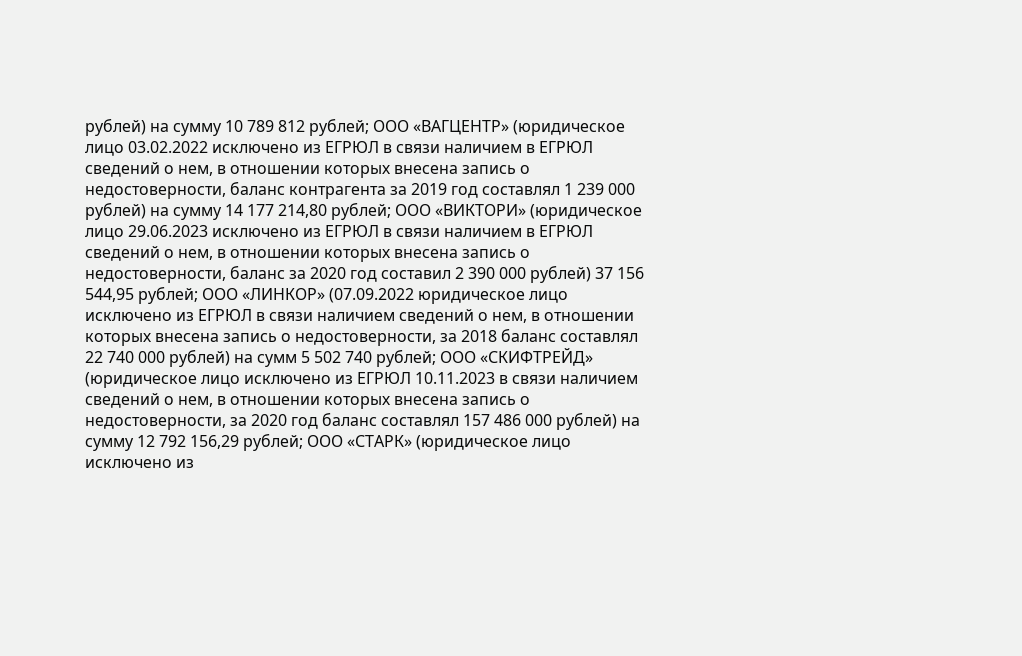рублей) на сумму 10 789 812 рублей; ООО «ВАГЦЕНТР» (юридическое лицо 03.02.2022 исключено из ЕГРЮЛ в связи наличием в ЕГРЮЛ сведений о нем, в отношении которых внесена запись о недостоверности, баланс контрагента за 2019 год составлял 1 239 000 рублей) на сумму 14 177 214,80 рублей; ООО «ВИКТОРИ» (юридическое лицо 29.06.2023 исключено из ЕГРЮЛ в связи наличием в ЕГРЮЛ сведений о нем, в отношении которых внесена запись о недостоверности, баланс за 2020 год составил 2 390 000 рублей) 37 156 544,95 рублей; ООО «ЛИНКОР» (07.09.2022 юридическое лицо исключено из ЕГРЮЛ в связи наличием сведений о нем, в отношении которых внесена запись о недостоверности, за 2018 баланс составлял 22 740 000 рублей) на сумм 5 502 740 рублей; ООО «СКИФТРЕЙД» (юридическое лицо исключено из ЕГРЮЛ 10.11.2023 в связи наличием сведений о нем, в отношении которых внесена запись о недостоверности, за 2020 год баланс составлял 157 486 000 рублей) на сумму 12 792 156,29 рублей; ООО «СТАРК» (юридическое лицо исключено из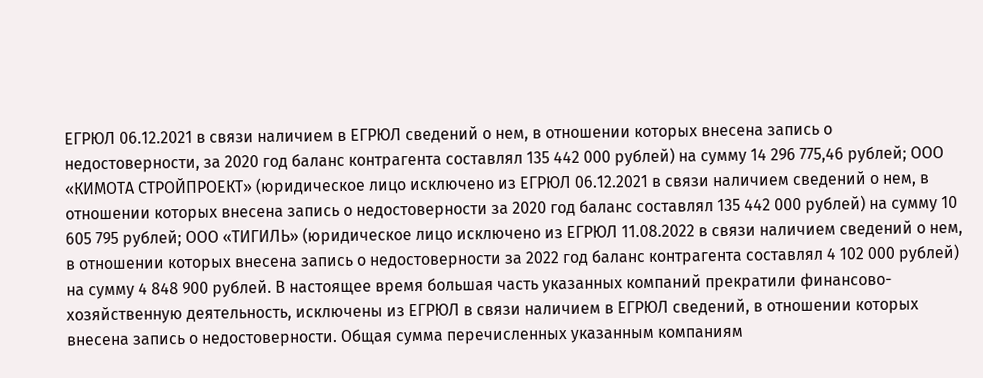ЕГРЮЛ 06.12.2021 в связи наличием в ЕГРЮЛ сведений о нем, в отношении которых внесена запись о недостоверности, за 2020 год баланс контрагента составлял 135 442 000 рублей) на сумму 14 296 775,46 рублей; ООО «КИМОТА СТРОЙПРОЕКТ» (юридическое лицо исключено из ЕГРЮЛ 06.12.2021 в связи наличием сведений о нем, в отношении которых внесена запись о недостоверности за 2020 год баланс составлял 135 442 000 рублей) на сумму 10 605 795 рублей; ООО «ТИГИЛЬ» (юридическое лицо исключено из ЕГРЮЛ 11.08.2022 в связи наличием сведений о нем, в отношении которых внесена запись о недостоверности за 2022 год баланс контрагента составлял 4 102 000 рублей) на сумму 4 848 900 рублей. В настоящее время большая часть указанных компаний прекратили финансово-хозяйственную деятельность, исключены из ЕГРЮЛ в связи наличием в ЕГРЮЛ сведений, в отношении которых внесена запись о недостоверности. Общая сумма перечисленных указанным компаниям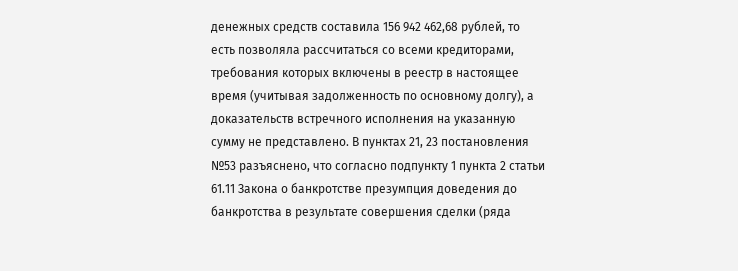денежных средств составила 156 942 462,68 рублей, то есть позволяла рассчитаться со всеми кредиторами, требования которых включены в реестр в настоящее время (учитывая задолженность по основному долгу), а доказательств встречного исполнения на указанную сумму не представлено. В пунктах 21, 23 постановления №53 разъяснено, что согласно подпункту 1 пункта 2 статьи 61.11 Закона о банкротстве презумпция доведения до банкротства в результате совершения сделки (ряда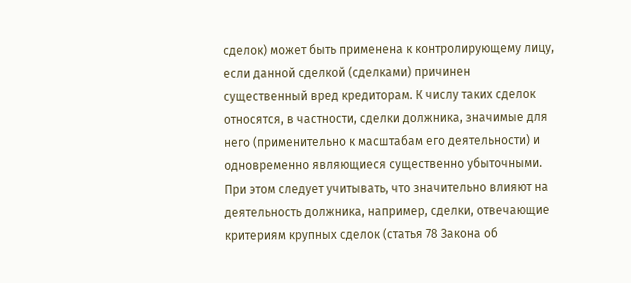сделок) может быть применена к контролирующему лицу, если данной сделкой (сделками) причинен существенный вред кредиторам. К числу таких сделок относятся, в частности, сделки должника, значимые для него (применительно к масштабам его деятельности) и одновременно являющиеся существенно убыточными. При этом следует учитывать, что значительно влияют на деятельность должника, например, сделки, отвечающие критериям крупных сделок (статья 78 Закона об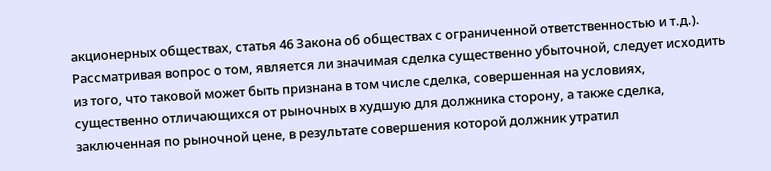акционерных обществах, статья 46 Закона об обществах с ограниченной ответственностью и т.д.). Рассматривая вопрос о том, является ли значимая сделка существенно убыточной, следует исходить из того, что таковой может быть признана в том числе сделка, совершенная на условиях, существенно отличающихся от рыночных в худшую для должника сторону, а также сделка, заключенная по рыночной цене, в результате совершения которой должник утратил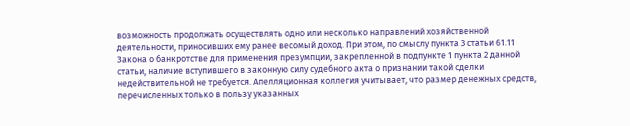возможность продолжать осуществлять одно или несколько направлений хозяйственной деятельности, приносивших ему ранее весомый доход. При этом, по смыслу пункта 3 статьи 61.11 Закона о банкротстве для применения презумпции, закрепленной в подпункте 1 пункта 2 данной статьи, наличие вступившего в законную силу судебного акта о признании такой сделки недействительной не требуется. Апелляционная коллегия учитывает, что размер денежных средств, перечисленных только в пользу указанных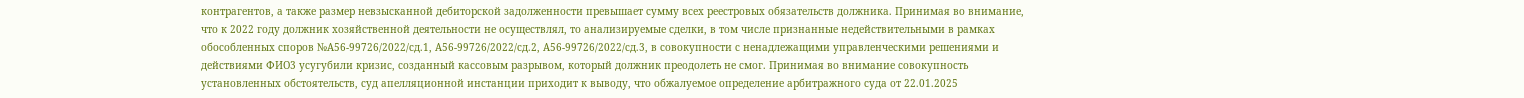контрагентов, а также размер невзысканной дебиторской задолженности превышает сумму всех реестровых обязательств должника. Принимая во внимание, что к 2022 году должник хозяйственной деятельности не осуществлял, то анализируемые сделки, в том числе признанные недействительными в рамках обособленных споров №А56-99726/2022/сд.1, А56-99726/2022/сд.2, А56-99726/2022/сд.3, в совокупности с ненадлежащими управленческими решениями и действиями ФИО3 усугубили кризис, созданный кассовым разрывом, который должник преодолеть не смог. Принимая во внимание совокупность установленных обстоятельств, суд апелляционной инстанции приходит к выводу, что обжалуемое определение арбитражного суда от 22.01.2025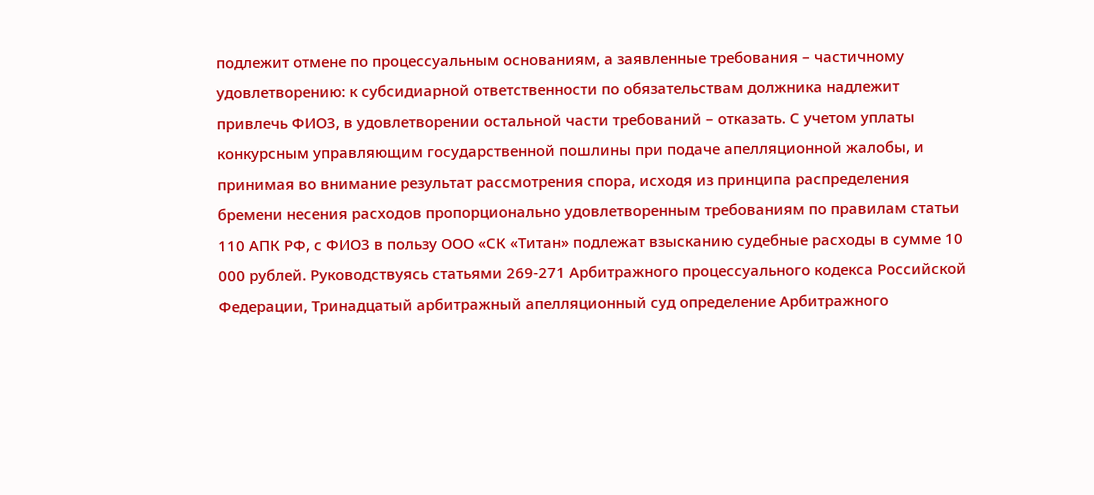подлежит отмене по процессуальным основаниям, а заявленные требования – частичному удовлетворению: к субсидиарной ответственности по обязательствам должника надлежит привлечь ФИО3, в удовлетворении остальной части требований – отказать. С учетом уплаты конкурсным управляющим государственной пошлины при подаче апелляционной жалобы, и принимая во внимание результат рассмотрения спора, исходя из принципа распределения бремени несения расходов пропорционально удовлетворенным требованиям по правилам статьи 110 АПК РФ, с ФИО3 в пользу ООО «СК «Титан» подлежат взысканию судебные расходы в сумме 10 000 рублей. Руководствуясь статьями 269-271 Арбитражного процессуального кодекса Российской Федерации, Тринадцатый арбитражный апелляционный суд определение Арбитражного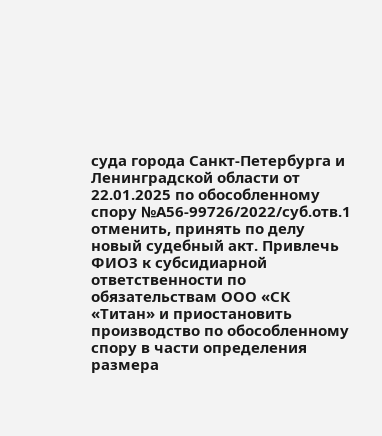суда города Санкт-Петербурга и Ленинградской области от 22.01.2025 по обособленному спору №А56-99726/2022/суб.отв.1 отменить, принять по делу новый судебный акт. Привлечь ФИО3 к субсидиарной ответственности по обязательствам ООО «СК «Титан» и приостановить производство по обособленному спору в части определения размера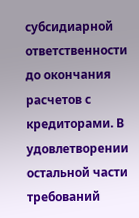субсидиарной ответственности до окончания расчетов с кредиторами. В удовлетворении остальной части требований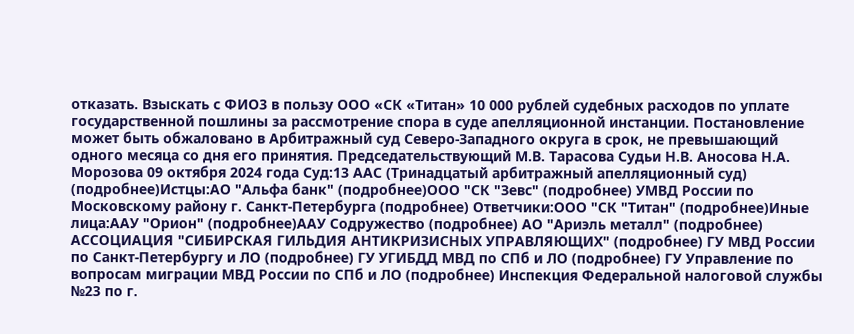отказать. Взыскать с ФИО3 в пользу ООО «СК «Титан» 10 000 рублей судебных расходов по уплате государственной пошлины за рассмотрение спора в суде апелляционной инстанции. Постановление может быть обжаловано в Арбитражный суд Северо-Западного округа в срок, не превышающий одного месяца со дня его принятия. Председательствующий М.В. Тарасова Судьи Н.В. Аносова Н.А. Морозова 09 октября 2024 года Суд:13 ААС (Тринадцатый арбитражный апелляционный суд) (подробнее)Истцы:АО "Альфа банк" (подробнее)ООО "СК "Зевс" (подробнее) УМВД России по Московскому району г. Санкт-Петербурга (подробнее) Ответчики:ООО "СК "Титан" (подробнее)Иные лица:ААУ "Орион" (подробнее)ААУ Содружество (подробнее) АО "Ариэль металл" (подробнее) АССОЦИАЦИЯ "СИБИРСКАЯ ГИЛЬДИЯ АНТИКРИЗИСНЫХ УПРАВЛЯЮЩИХ" (подробнее) ГУ МВД России по Санкт-Петербургу и ЛО (подробнее) ГУ УГИБДД МВД по СПб и ЛО (подробнее) ГУ Управление по вопросам миграции МВД России по СПб и ЛО (подробнее) Инспекция Федеральной налоговой службы №23 по г.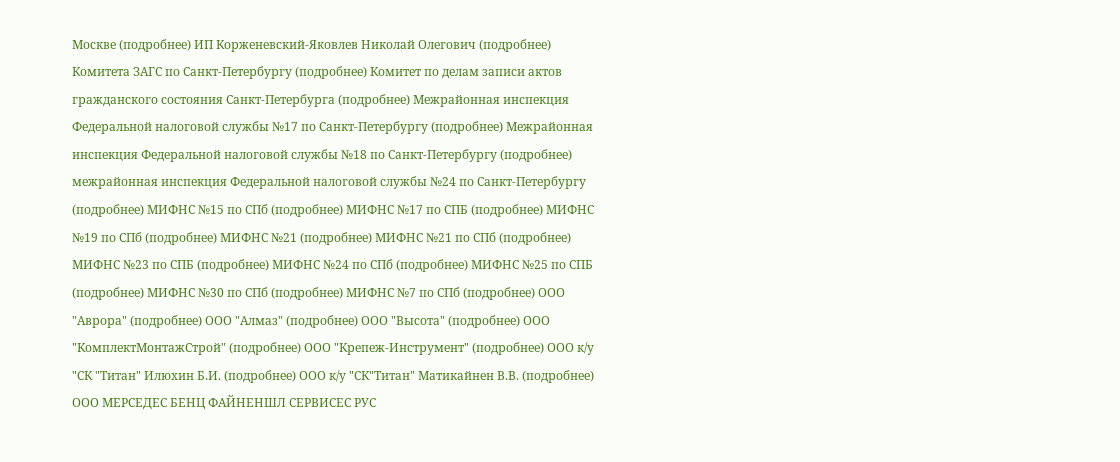Москве (подробнее) ИП Корженевский-Яковлев Николай Олегович (подробнее) Комитета ЗАГС по Санкт-Петербургу (подробнее) Комитет по делам записи актов гражданского состояния Санкт-Петербурга (подробнее) Межрайонная инспекция Федеральной налоговой службы №17 по Санкт-Петербургу (подробнее) Межрайонная инспекция Федеральной налоговой службы №18 по Санкт-Петербургу (подробнее) межрайонная инспекция Федеральной налоговой службы №24 по Санкт-Петербургу (подробнее) МИФНС №15 по СПб (подробнее) МИФНС №17 по СПБ (подробнее) МИФНС №19 по СПб (подробнее) МИФНС №21 (подробнее) МИФНС №21 по СПб (подробнее) МИФНС №23 по СПБ (подробнее) МИФНС №24 по СПб (подробнее) МИФНС №25 по СПБ (подробнее) МИФНС №30 по СПб (подробнее) МИФНС №7 по СПб (подробнее) ООО "Аврора" (подробнее) ООО "Алмаз" (подробнее) ООО "Высота" (подробнее) ООО "КомплектМонтажСтрой" (подробнее) ООО "Крепеж-Инструмент" (подробнее) ООО к/у "СК "Титан" Илюхин Б.И. (подробнее) ООО к/у "СК"Титан" Матикайнен В.В. (подробнее) ООО МЕРСЕДЕС БЕНЦ ФАЙНЕНШЛ СЕРВИСЕС РУС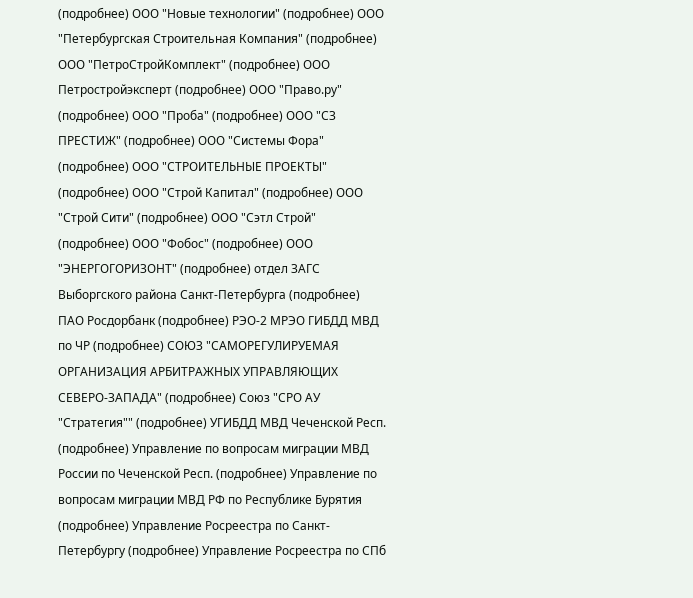(подробнее) ООО "Новые технологии" (подробнее) ООО "Петербургская Строительная Компания" (подробнее) ООО "ПетроСтройКомплект" (подробнее) ООО Петростройэксперт (подробнее) ООО "Право.ру" (подробнее) ООО "Проба" (подробнее) ООО "СЗ ПРЕСТИЖ" (подробнее) ООО "Системы Фора" (подробнее) ООО "СТРОИТЕЛЬНЫЕ ПРОЕКТЫ" (подробнее) ООО "Строй Капитал" (подробнее) ООО "Строй Сити" (подробнее) ООО "Сэтл Строй" (подробнее) ООО "Фобос" (подробнее) ООО "ЭНЕРГОГОРИЗОНТ" (подробнее) отдел ЗАГС Выборгского района Санкт-Петербурга (подробнее) ПАО Росдорбанк (подробнее) РЭО-2 МРЭО ГИБДД МВД по ЧР (подробнее) СОЮЗ "САМОРЕГУЛИРУЕМАЯ ОРГАНИЗАЦИЯ АРБИТРАЖНЫХ УПРАВЛЯЮЩИХ СЕВЕРО-ЗАПАДА" (подробнее) Союз "СРО АУ "Стратегия"" (подробнее) УГИБДД МВД Чеченской Респ. (подробнее) Управление по вопросам миграции МВД России по Чеченской Респ. (подробнее) Управление по вопросам миграции МВД РФ по Республике Бурятия (подробнее) Управление Росреестра по Санкт-Петербургу (подробнее) Управление Росреестра по СПб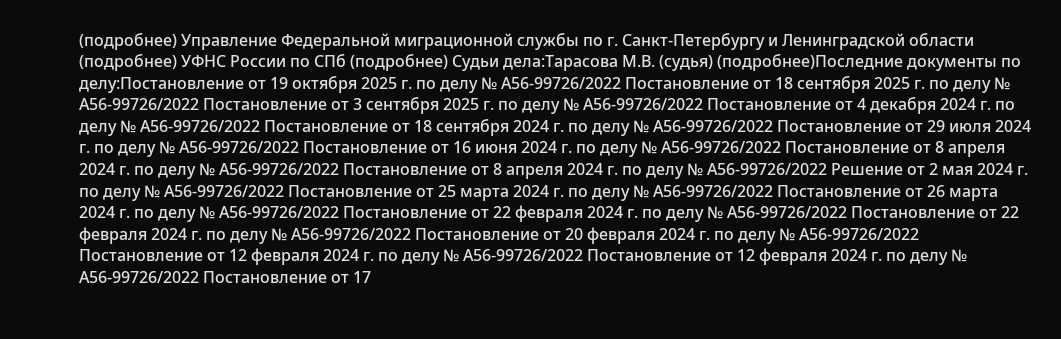(подробнее) Управление Федеральной миграционной службы по г. Санкт-Петербургу и Ленинградской области (подробнее) УФНС России по СПб (подробнее) Судьи дела:Тарасова М.В. (судья) (подробнее)Последние документы по делу:Постановление от 19 октября 2025 г. по делу № А56-99726/2022 Постановление от 18 сентября 2025 г. по делу № А56-99726/2022 Постановление от 3 сентября 2025 г. по делу № А56-99726/2022 Постановление от 4 декабря 2024 г. по делу № А56-99726/2022 Постановление от 18 сентября 2024 г. по делу № А56-99726/2022 Постановление от 29 июля 2024 г. по делу № А56-99726/2022 Постановление от 16 июня 2024 г. по делу № А56-99726/2022 Постановление от 8 апреля 2024 г. по делу № А56-99726/2022 Постановление от 8 апреля 2024 г. по делу № А56-99726/2022 Решение от 2 мая 2024 г. по делу № А56-99726/2022 Постановление от 25 марта 2024 г. по делу № А56-99726/2022 Постановление от 26 марта 2024 г. по делу № А56-99726/2022 Постановление от 22 февраля 2024 г. по делу № А56-99726/2022 Постановление от 22 февраля 2024 г. по делу № А56-99726/2022 Постановление от 20 февраля 2024 г. по делу № А56-99726/2022 Постановление от 12 февраля 2024 г. по делу № А56-99726/2022 Постановление от 12 февраля 2024 г. по делу № А56-99726/2022 Постановление от 17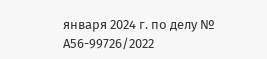января 2024 г. по делу № А56-99726/2022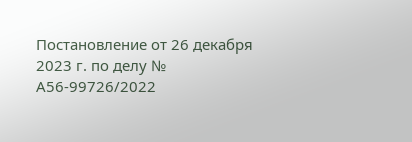Постановление от 26 декабря 2023 г. по делу № А56-99726/2022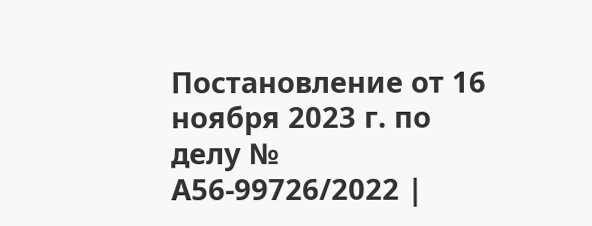Постановление от 16 ноября 2023 г. по делу № А56-99726/2022 |